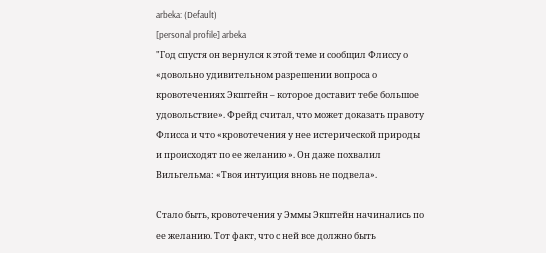arbeka: (Default)
[personal profile] arbeka
"Год спустя он вернулся к этой теме и сообщил Флиссу о «довольно удивительном разрешении вопроса о кровотечениях Экштейн – которое доставит тебе большое удовольствие». Фрейд считал, что может доказать правоту Флисса и что «кровотечения у нее истерической природы и происходят по ее желанию ». Он даже похвалил Вильгельма: «Твоя интуиция вновь не подвела».

Стало быть, кровотечения у Эммы Экштейн начинались по ее желанию. Тот факт, что с ней все должно быть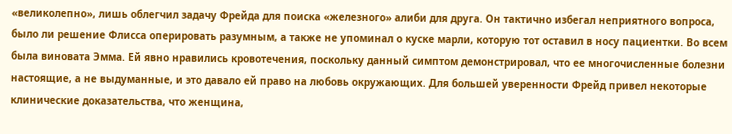«великолепно», лишь облегчил задачу Фрейда для поиска «железного» алиби для друга. Он тактично избегал неприятного вопроса, было ли решение Флисса оперировать разумным, а также не упоминал о куске марли, которую тот оставил в носу пациентки. Во всем была виновата Эмма. Ей явно нравились кровотечения, поскольку данный симптом демонстрировал, что ее многочисленные болезни настоящие, а не выдуманные, и это давало ей право на любовь окружающих. Для большей уверенности Фрейд привел некоторые клинические доказательства, что женщина,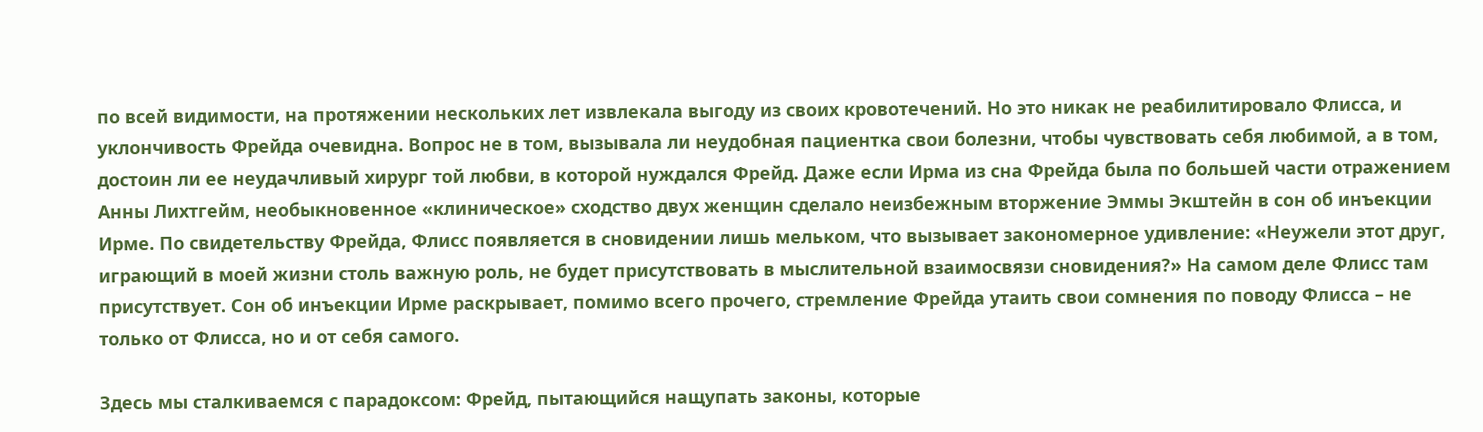по всей видимости, на протяжении нескольких лет извлекала выгоду из своих кровотечений. Но это никак не реабилитировало Флисса, и уклончивость Фрейда очевидна. Вопрос не в том, вызывала ли неудобная пациентка свои болезни, чтобы чувствовать себя любимой, а в том, достоин ли ее неудачливый хирург той любви, в которой нуждался Фрейд. Даже если Ирма из сна Фрейда была по большей части отражением Анны Лихтгейм, необыкновенное «клиническое» сходство двух женщин сделало неизбежным вторжение Эммы Экштейн в сон об инъекции Ирме. По свидетельству Фрейда, Флисс появляется в сновидении лишь мельком, что вызывает закономерное удивление: «Неужели этот друг, играющий в моей жизни столь важную роль, не будет присутствовать в мыслительной взаимосвязи сновидения?» На самом деле Флисс там присутствует. Сон об инъекции Ирме раскрывает, помимо всего прочего, стремление Фрейда утаить свои сомнения по поводу Флисса – не только от Флисса, но и от себя самого.

Здесь мы сталкиваемся с парадоксом: Фрейд, пытающийся нащупать законы, которые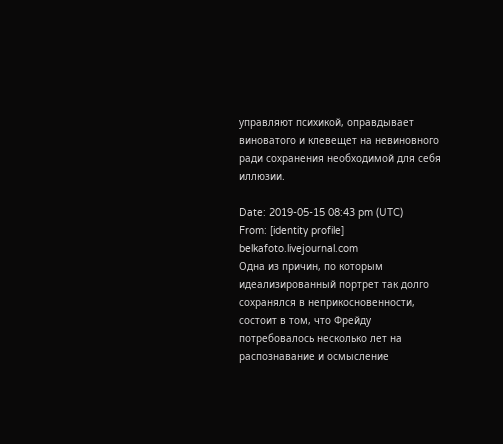управляют психикой, оправдывает виноватого и клевещет на невиновного ради сохранения необходимой для себя иллюзии.

Date: 2019-05-15 08:43 pm (UTC)
From: [identity profile] belkafoto.livejournal.com
Одна из причин, по которым идеализированный портрет так долго сохранялся в неприкосновенности, состоит в том, что Фрейду потребовалось несколько лет на распознавание и осмысление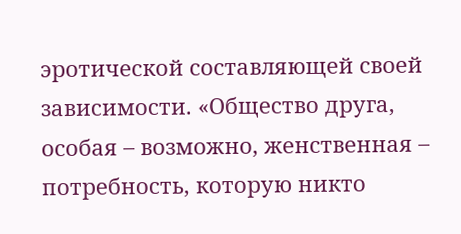эротической составляющей своей зависимости. «Общество друга, особая – возможно, женственная – потребность, которую никто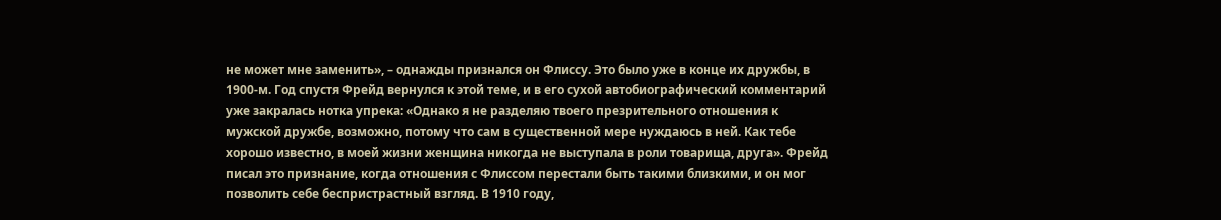не может мне заменить», – однажды признался он Флиссу. Это было уже в конце их дружбы, в 1900-м. Год спустя Фрейд вернулся к этой теме, и в его сухой автобиографический комментарий уже закралась нотка упрека: «Однако я не разделяю твоего презрительного отношения к мужской дружбе, возможно, потому что сам в существенной мере нуждаюсь в ней. Как тебе хорошо известно, в моей жизни женщина никогда не выступала в роли товарища, друга». Фрейд писал это признание, когда отношения с Флиссом перестали быть такими близкими, и он мог позволить себе беспристрастный взгляд. В 1910 году,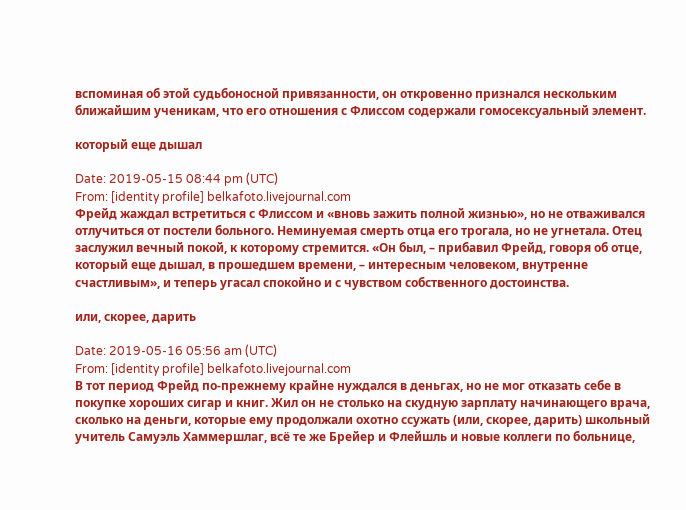вспоминая об этой судьбоносной привязанности, он откровенно признался нескольким ближайшим ученикам, что его отношения с Флиссом содержали гомосексуальный элемент.

который еще дышал

Date: 2019-05-15 08:44 pm (UTC)
From: [identity profile] belkafoto.livejournal.com
Фрейд жаждал встретиться с Флиссом и «вновь зажить полной жизнью», но не отваживался отлучиться от постели больного. Неминуемая смерть отца его трогала, но не угнетала. Отец заслужил вечный покой, к которому стремится. «Он был, – прибавил Фрейд, говоря об отце, который еще дышал, в прошедшем времени, – интересным человеком, внутренне счастливым», и теперь угасал спокойно и с чувством собственного достоинства.

или, скорее, дарить

Date: 2019-05-16 05:56 am (UTC)
From: [identity profile] belkafoto.livejournal.com
В тот период Фрейд по-прежнему крайне нуждался в деньгах, но не мог отказать себе в покупке хороших сигар и книг. Жил он не столько на скудную зарплату начинающего врача, сколько на деньги, которые ему продолжали охотно ссужать (или, скорее, дарить) школьный учитель Самуэль Хаммершлаг, всё те же Брейер и Флейшль и новые коллеги по больнице,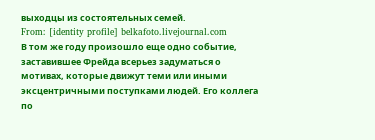выходцы из состоятельных семей.
From: [identity profile] belkafoto.livejournal.com
В том же году произошло еще одно событие, заставившее Фрейда всерьез задуматься о мотивах, которые движут теми или иными эксцентричными поступками людей. Его коллега по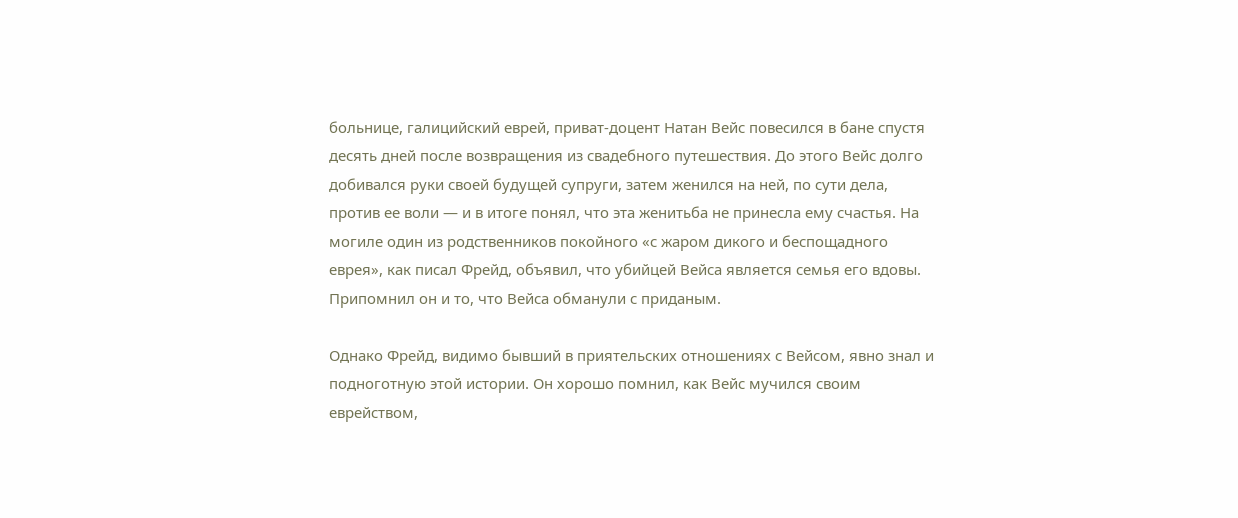больнице, галицийский еврей, приват-доцент Натан Вейс повесился в бане спустя десять дней после возвращения из свадебного путешествия. До этого Вейс долго добивался руки своей будущей супруги, затем женился на ней, по сути дела, против ее воли — и в итоге понял, что эта женитьба не принесла ему счастья. На могиле один из родственников покойного «с жаром дикого и беспощадного еврея», как писал Фрейд, объявил, что убийцей Вейса является семья его вдовы. Припомнил он и то, что Вейса обманули с приданым.

Однако Фрейд, видимо бывший в приятельских отношениях с Вейсом, явно знал и подноготную этой истории. Он хорошо помнил, как Вейс мучился своим еврейством,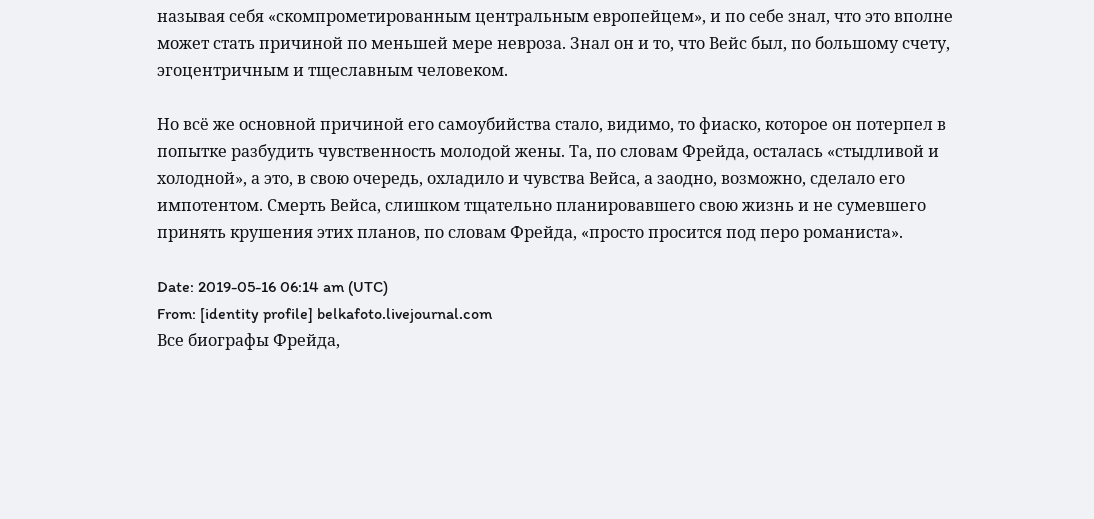называя себя «скомпрометированным центральным европейцем», и по себе знал, что это вполне может стать причиной по меньшей мере невроза. Знал он и то, что Вейс был, по большому счету, эгоцентричным и тщеславным человеком.

Но всё же основной причиной его самоубийства стало, видимо, то фиаско, которое он потерпел в попытке разбудить чувственность молодой жены. Та, по словам Фрейда, осталась «стыдливой и холодной», а это, в свою очередь, охладило и чувства Вейса, а заодно, возможно, сделало его импотентом. Смерть Вейса, слишком тщательно планировавшего свою жизнь и не сумевшего принять крушения этих планов, по словам Фрейда, «просто просится под перо романиста».

Date: 2019-05-16 06:14 am (UTC)
From: [identity profile] belkafoto.livejournal.com
Все биографы Фрейда,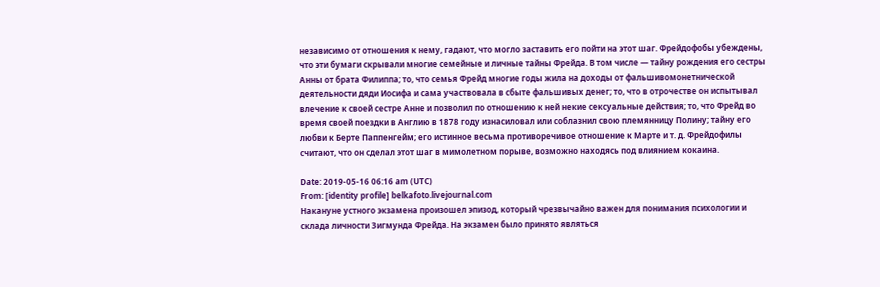независимо от отношения к нему, гадают, что могло заставить его пойти на этот шаг. Фрейдофобы убеждены, что эти бумаги скрывали многие семейные и личные тайны Фрейда. В том числе — тайну рождения его сестры Анны от брата Филиппа; то, что семья Фрейд многие годы жила на доходы от фальшивомонетнической деятельности дяди Иосифа и сама участвовала в сбыте фальшивых денег; то, что в отрочестве он испытывал влечение к своей сестре Анне и позволил по отношению к ней некие сексуальные действия; то, что Фрейд во время своей поездки в Англию в 1878 году изнасиловал или соблазнил свою племянницу Полину; тайну его любви к Берте Паппенгейм; его истинное весьма противоречивое отношение к Марте и т. д. Фрейдофилы считают, что он сделал этот шаг в мимолетном порыве, возможно находясь под влиянием кокаина.

Date: 2019-05-16 06:16 am (UTC)
From: [identity profile] belkafoto.livejournal.com
Накануне устного экзамена произошел эпизод, который чрезвычайно важен для понимания психологии и склада личности Зигмунда Фрейда. На экзамен было принято являться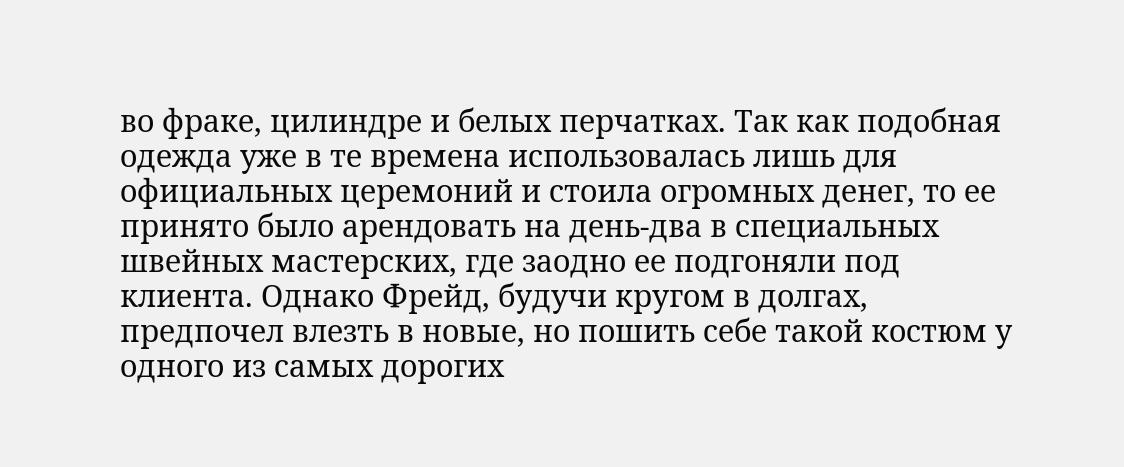во фраке, цилиндре и белых перчатках. Так как подобная одежда уже в те времена использовалась лишь для официальных церемоний и стоила огромных денег, то ее принято было арендовать на день-два в специальных швейных мастерских, где заодно ее подгоняли под клиента. Однако Фрейд, будучи кругом в долгах, предпочел влезть в новые, но пошить себе такой костюм у одного из самых дорогих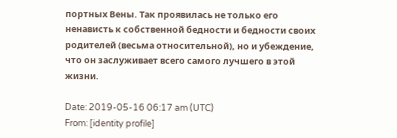портных Вены. Так проявилась не только его ненависть к собственной бедности и бедности своих родителей (весьма относительной), но и убеждение, что он заслуживает всего самого лучшего в этой жизни.

Date: 2019-05-16 06:17 am (UTC)
From: [identity profile]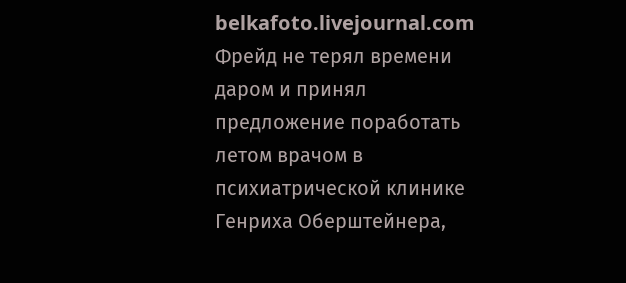belkafoto.livejournal.com
Фрейд не терял времени даром и принял предложение поработать летом врачом в психиатрической клинике Генриха Оберштейнера,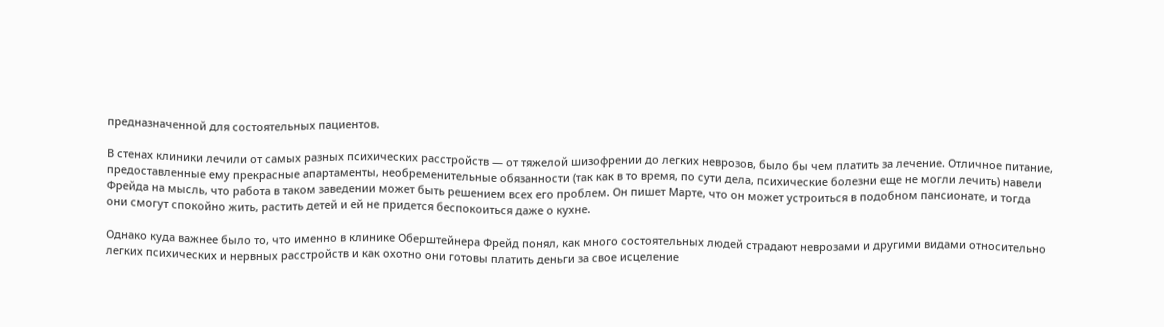предназначенной для состоятельных пациентов.

В стенах клиники лечили от самых разных психических расстройств — от тяжелой шизофрении до легких неврозов, было бы чем платить за лечение. Отличное питание, предоставленные ему прекрасные апартаменты, необременительные обязанности (так как в то время, по сути дела, психические болезни еще не могли лечить) навели Фрейда на мысль, что работа в таком заведении может быть решением всех его проблем. Он пишет Марте, что он может устроиться в подобном пансионате, и тогда они смогут спокойно жить, растить детей и ей не придется беспокоиться даже о кухне.

Однако куда важнее было то, что именно в клинике Оберштейнера Фрейд понял, как много состоятельных людей страдают неврозами и другими видами относительно легких психических и нервных расстройств и как охотно они готовы платить деньги за свое исцеление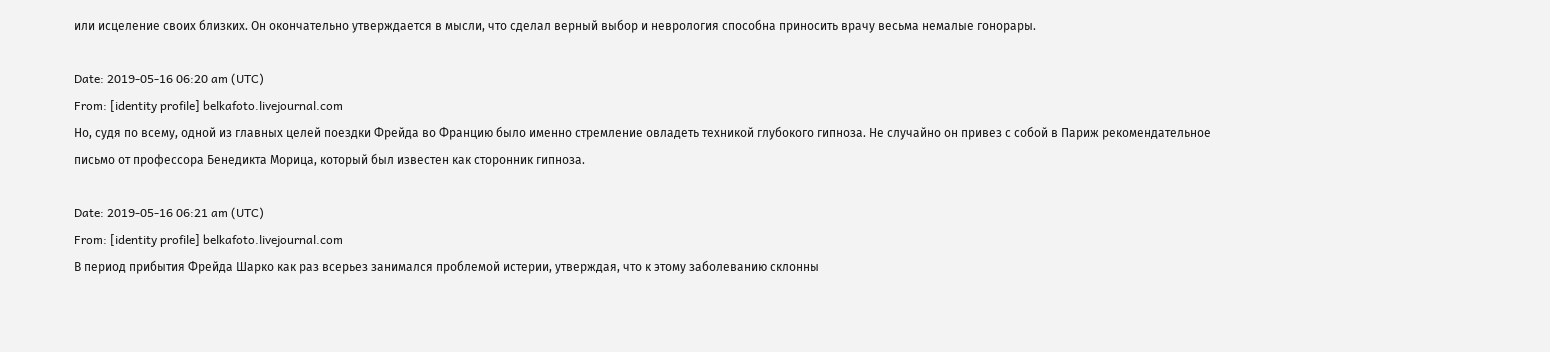или исцеление своих близких. Он окончательно утверждается в мысли, что сделал верный выбор и неврология способна приносить врачу весьма немалые гонорары.

Date: 2019-05-16 06:20 am (UTC)
From: [identity profile] belkafoto.livejournal.com
Но, судя по всему, одной из главных целей поездки Фрейда во Францию было именно стремление овладеть техникой глубокого гипноза. Не случайно он привез с собой в Париж рекомендательное письмо от профессора Бенедикта Морица, который был известен как сторонник гипноза.

Date: 2019-05-16 06:21 am (UTC)
From: [identity profile] belkafoto.livejournal.com
В период прибытия Фрейда Шарко как раз всерьез занимался проблемой истерии, утверждая, что к этому заболеванию склонны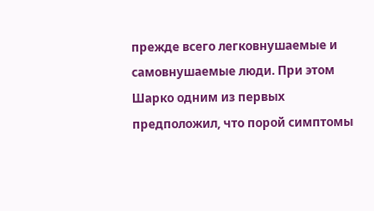прежде всего легковнушаемые и самовнушаемые люди. При этом Шарко одним из первых предположил, что порой симптомы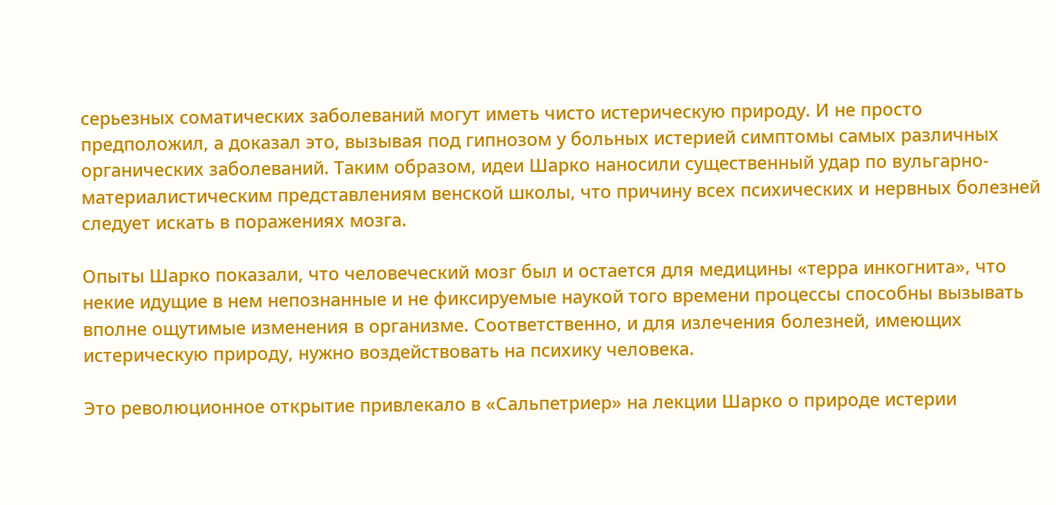серьезных соматических заболеваний могут иметь чисто истерическую природу. И не просто предположил, а доказал это, вызывая под гипнозом у больных истерией симптомы самых различных органических заболеваний. Таким образом, идеи Шарко наносили существенный удар по вульгарно-материалистическим представлениям венской школы, что причину всех психических и нервных болезней следует искать в поражениях мозга.

Опыты Шарко показали, что человеческий мозг был и остается для медицины «терра инкогнита», что некие идущие в нем непознанные и не фиксируемые наукой того времени процессы способны вызывать вполне ощутимые изменения в организме. Соответственно, и для излечения болезней, имеющих истерическую природу, нужно воздействовать на психику человека.

Это революционное открытие привлекало в «Сальпетриер» на лекции Шарко о природе истерии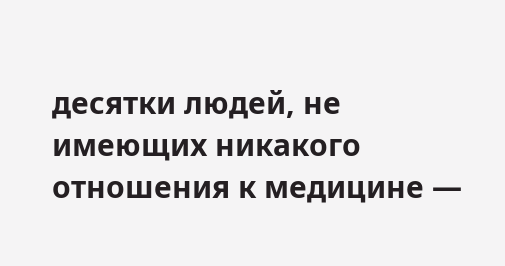десятки людей, не имеющих никакого отношения к медицине —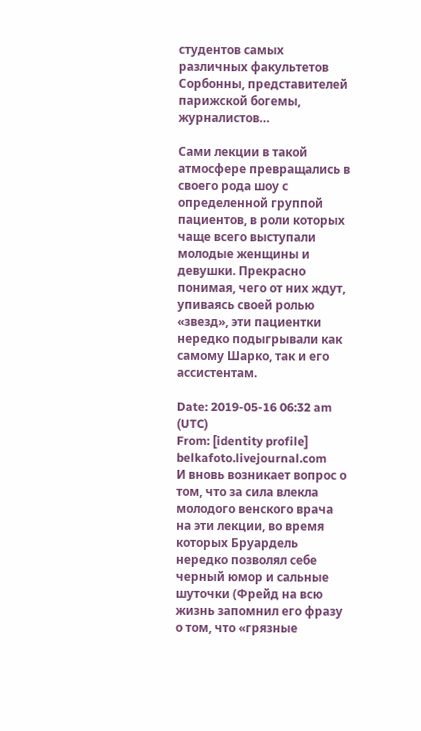студентов самых различных факультетов Сорбонны, представителей парижской богемы, журналистов…

Сами лекции в такой атмосфере превращались в своего рода шоу с определенной группой пациентов, в роли которых чаще всего выступали молодые женщины и девушки. Прекрасно понимая, чего от них ждут, упиваясь своей ролью «звезд», эти пациентки нередко подыгрывали как самому Шарко, так и его ассистентам.

Date: 2019-05-16 06:32 am (UTC)
From: [identity profile] belkafoto.livejournal.com
И вновь возникает вопрос о том, что за сила влекла молодого венского врача на эти лекции, во время которых Бруардель нередко позволял себе черный юмор и сальные шуточки (Фрейд на всю жизнь запомнил его фразу о том, что «грязные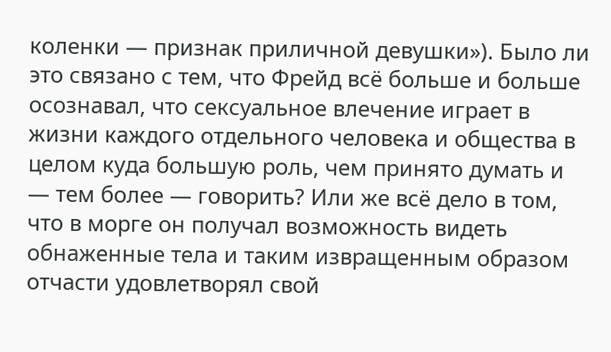коленки — признак приличной девушки»). Было ли это связано с тем, что Фрейд всё больше и больше осознавал, что сексуальное влечение играет в жизни каждого отдельного человека и общества в целом куда большую роль, чем принято думать и — тем более — говорить? Или же всё дело в том, что в морге он получал возможность видеть обнаженные тела и таким извращенным образом отчасти удовлетворял свой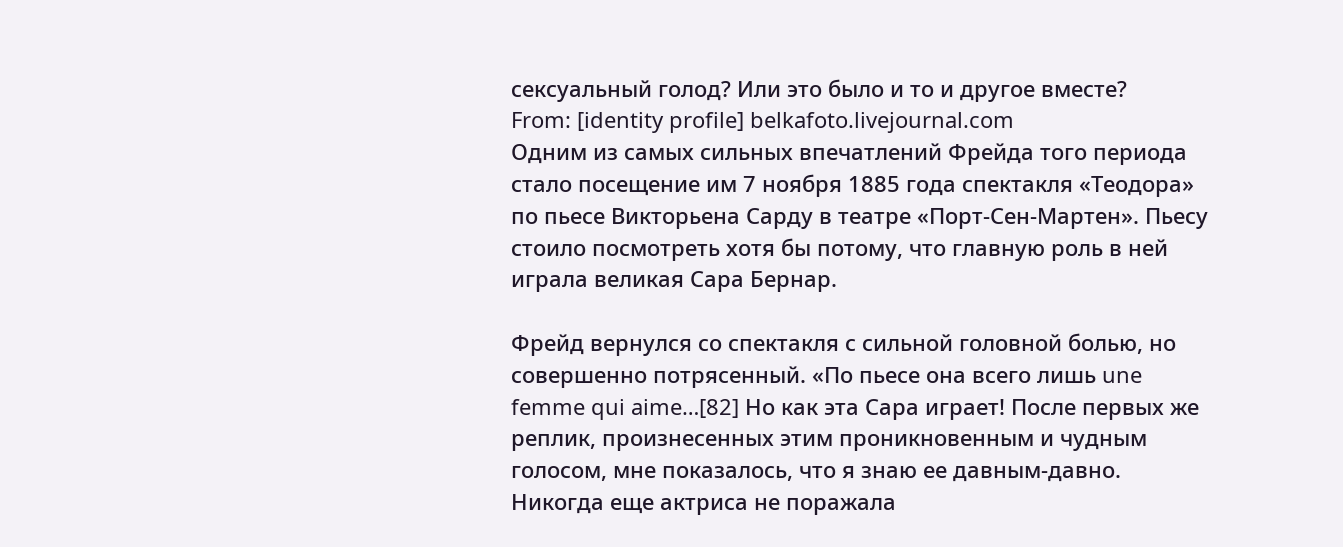сексуальный голод? Или это было и то и другое вместе?
From: [identity profile] belkafoto.livejournal.com
Одним из самых сильных впечатлений Фрейда того периода стало посещение им 7 ноября 1885 года спектакля «Теодора» по пьесе Викторьена Сарду в театре «Порт-Сен-Мартен». Пьесу стоило посмотреть хотя бы потому, что главную роль в ней играла великая Сара Бернар.

Фрейд вернулся со спектакля с сильной головной болью, но совершенно потрясенный. «По пьесе она всего лишь une femme qui aime…[82] Но как эта Сара играет! После первых же реплик, произнесенных этим проникновенным и чудным голосом, мне показалось, что я знаю ее давным-давно. Никогда еще актриса не поражала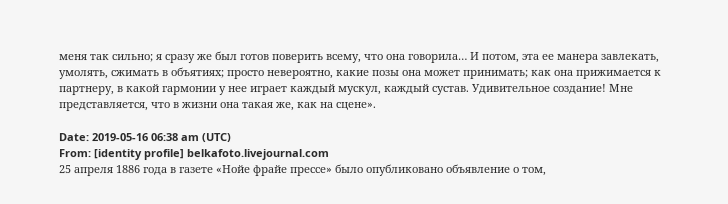меня так сильно; я сразу же был готов поверить всему, что она говорила… И потом, эта ее манера завлекать, умолять, сжимать в объятиях; просто невероятно, какие позы она может принимать; как она прижимается к партнеру, в какой гармонии у нее играет каждый мускул, каждый сустав. Удивительное создание! Мне представляется, что в жизни она такая же, как на сцене».

Date: 2019-05-16 06:38 am (UTC)
From: [identity profile] belkafoto.livejournal.com
25 апреля 1886 года в газете «Нойе фрайе прессе» было опубликовано объявление о том,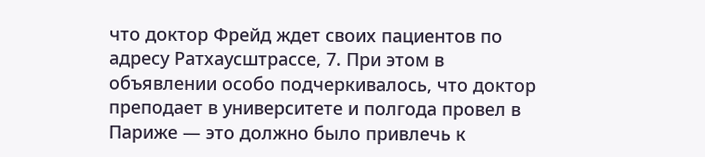что доктор Фрейд ждет своих пациентов по адресу Ратхаусштрассе, 7. При этом в объявлении особо подчеркивалось, что доктор преподает в университете и полгода провел в Париже — это должно было привлечь к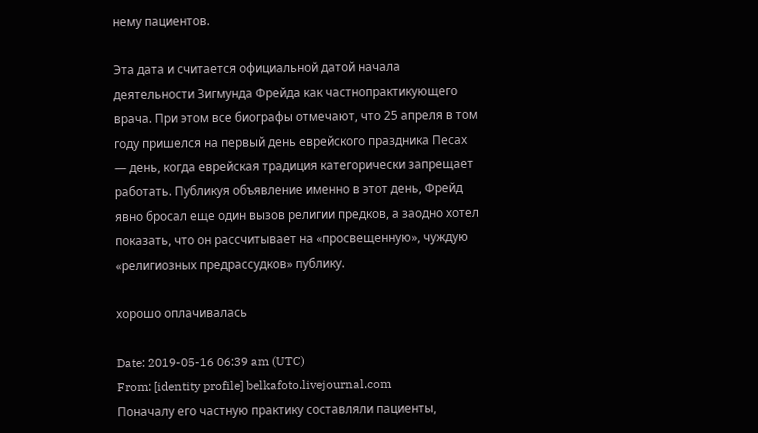нему пациентов.

Эта дата и считается официальной датой начала деятельности Зигмунда Фрейда как частнопрактикующего врача. При этом все биографы отмечают, что 25 апреля в том году пришелся на первый день еврейского праздника Песах — день, когда еврейская традиция категорически запрещает работать. Публикуя объявление именно в этот день, Фрейд явно бросал еще один вызов религии предков, а заодно хотел показать, что он рассчитывает на «просвещенную», чуждую «религиозных предрассудков» публику.

хорошо оплачивалась

Date: 2019-05-16 06:39 am (UTC)
From: [identity profile] belkafoto.livejournal.com
Поначалу его частную практику составляли пациенты,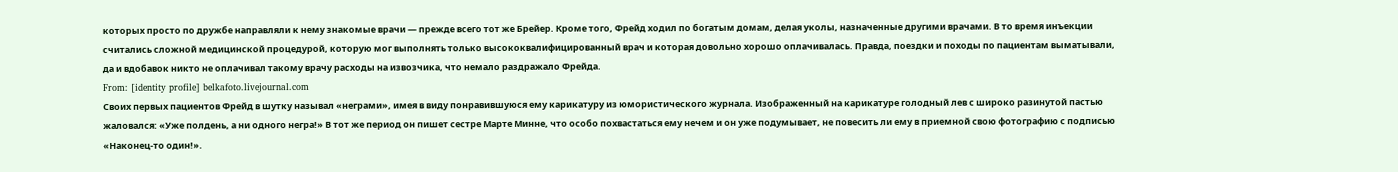которых просто по дружбе направляли к нему знакомые врачи — прежде всего тот же Брейер. Кроме того, Фрейд ходил по богатым домам, делая уколы, назначенные другими врачами. В то время инъекции считались сложной медицинской процедурой, которую мог выполнять только высококвалифицированный врач и которая довольно хорошо оплачивалась. Правда, поездки и походы по пациентам выматывали, да и вдобавок никто не оплачивал такому врачу расходы на извозчика, что немало раздражало Фрейда.
From: [identity profile] belkafoto.livejournal.com
Своих первых пациентов Фрейд в шутку называл «неграми», имея в виду понравившуюся ему карикатуру из юмористического журнала. Изображенный на карикатуре голодный лев с широко разинутой пастью жаловался: «Уже полдень, а ни одного негра!» В тот же период он пишет сестре Марте Минне, что особо похвастаться ему нечем и он уже подумывает, не повесить ли ему в приемной свою фотографию с подписью «Наконец-то один!».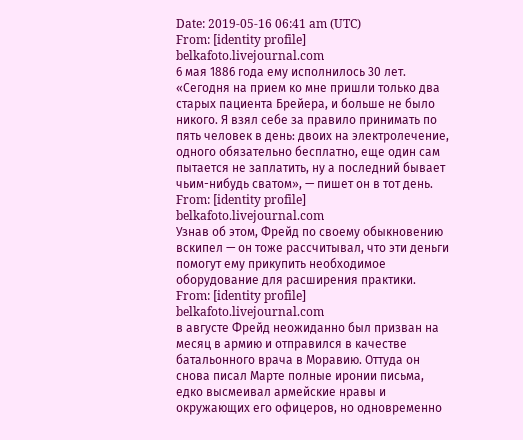Date: 2019-05-16 06:41 am (UTC)
From: [identity profile] belkafoto.livejournal.com
6 мая 1886 года ему исполнилось 30 лет. «Сегодня на прием ко мне пришли только два старых пациента Брейера, и больше не было никого. Я взял себе за правило принимать по пять человек в день: двоих на электролечение, одного обязательно бесплатно, еще один сам пытается не заплатить, ну а последний бывает чьим-нибудь сватом», — пишет он в тот день.
From: [identity profile] belkafoto.livejournal.com
Узнав об этом, Фрейд по своему обыкновению вскипел — он тоже рассчитывал, что эти деньги помогут ему прикупить необходимое оборудование для расширения практики.
From: [identity profile] belkafoto.livejournal.com
в августе Фрейд неожиданно был призван на месяц в армию и отправился в качестве батальонного врача в Моравию. Оттуда он снова писал Марте полные иронии письма, едко высмеивал армейские нравы и окружающих его офицеров, но одновременно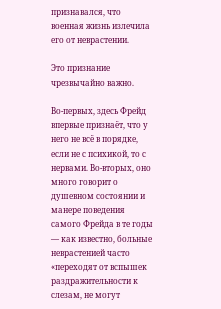признавался, что военная жизнь излечила его от неврастении.

Это признание чрезвычайно важно.

Во-первых, здесь Фрейд впервые признаёт, что у него не всё в порядке, если не с психикой, то с нервами. Во-вторых, оно много говорит о душевном состоянии и манере поведения самого Фрейда в те годы — как известно, больные неврастенией часто «переходят от вспышек раздражительности к слезам, не могут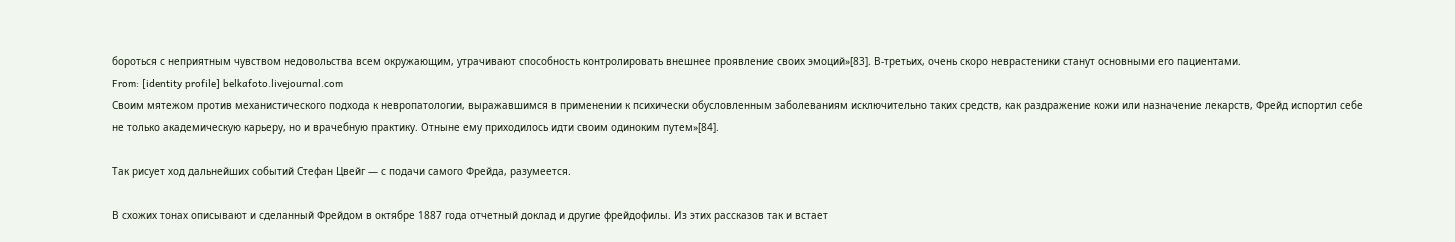бороться с неприятным чувством недовольства всем окружающим, утрачивают способность контролировать внешнее проявление своих эмоций»[83]. В-третьих, очень скоро неврастеники станут основными его пациентами.
From: [identity profile] belkafoto.livejournal.com
Своим мятежом против механистического подхода к невропатологии, выражавшимся в применении к психически обусловленным заболеваниям исключительно таких средств, как раздражение кожи или назначение лекарств, Фрейд испортил себе не только академическую карьеру, но и врачебную практику. Отныне ему приходилось идти своим одиноким путем»[84].

Так рисует ход дальнейших событий Стефан Цвейг — с подачи самого Фрейда, разумеется.

В схожих тонах описывают и сделанный Фрейдом в октябре 1887 года отчетный доклад и другие фрейдофилы. Из этих рассказов так и встает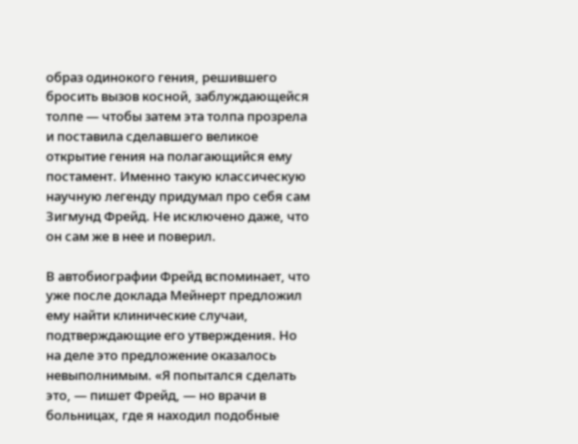образ одинокого гения, решившего бросить вызов косной, заблуждающейся толпе — чтобы затем эта толпа прозрела и поставила сделавшего великое открытие гения на полагающийся ему постамент. Именно такую классическую научную легенду придумал про себя сам Зигмунд Фрейд. Не исключено даже, что он сам же в нее и поверил.

В автобиографии Фрейд вспоминает, что уже после доклада Мейнерт предложил ему найти клинические случаи, подтверждающие его утверждения. Но на деле это предложение оказалось невыполнимым. «Я попытался сделать это, — пишет Фрейд, — но врачи в больницах, где я находил подобные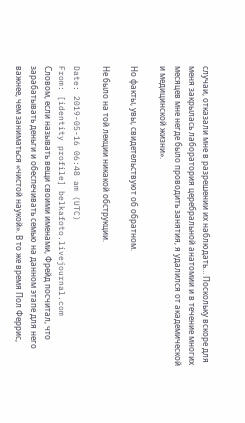случаи, отказали мне в разрешении их наблюдать… Поскольку вскоре для меня закрылась лаборатория церебральной анатомии и в течение многих месяцев мне негде было проводить занятия, я удалился от академической и медицинской жизни».

Но факты, увы, свидетельствуют об обратном.

Не было на той лекции никакой обструкции.

Date: 2019-05-16 06:48 am (UTC)
From: [identity profile] belkafoto.livejournal.com
Словом, если называть вещи своими именами, Фрейд посчитал, что зарабатывать деньги и обеспечивать семью на данном этапе для него важнее, чем заниматься «чистой наукой». В то же время Пол Феррис,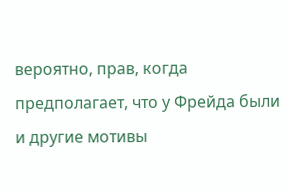вероятно, прав, когда предполагает, что у Фрейда были и другие мотивы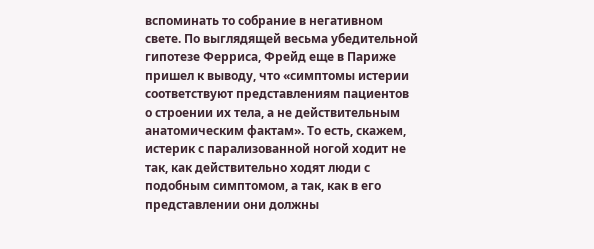вспоминать то собрание в негативном свете. По выглядящей весьма убедительной гипотезе Ферриса, Фрейд еще в Париже пришел к выводу, что «симптомы истерии соответствуют представлениям пациентов о строении их тела, а не действительным анатомическим фактам». То есть, скажем, истерик с парализованной ногой ходит не так, как действительно ходят люди с подобным симптомом, а так, как в его представлении они должны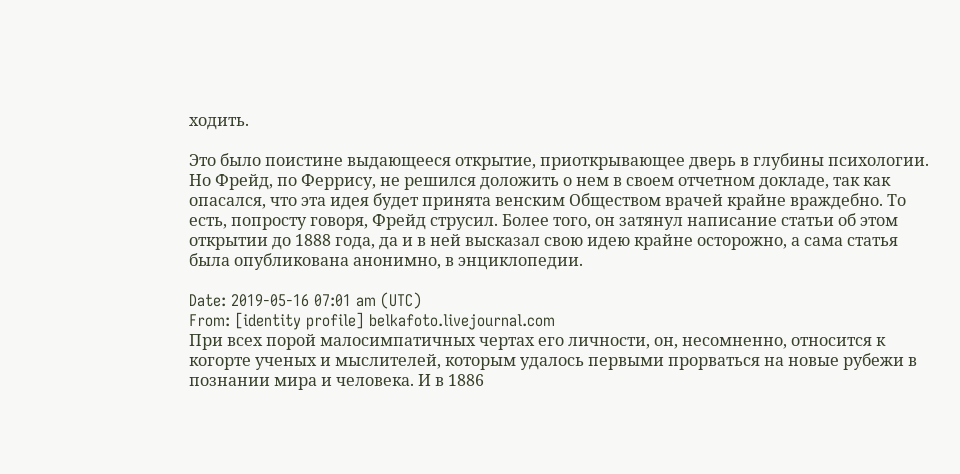ходить.

Это было поистине выдающееся открытие, приоткрывающее дверь в глубины психологии. Но Фрейд, по Феррису, не решился доложить о нем в своем отчетном докладе, так как опасался, что эта идея будет принята венским Обществом врачей крайне враждебно. То есть, попросту говоря, Фрейд струсил. Более того, он затянул написание статьи об этом открытии до 1888 года, да и в ней высказал свою идею крайне осторожно, а сама статья была опубликована анонимно, в энциклопедии.

Date: 2019-05-16 07:01 am (UTC)
From: [identity profile] belkafoto.livejournal.com
При всех порой малосимпатичных чертах его личности, он, несомненно, относится к когорте ученых и мыслителей, которым удалось первыми прорваться на новые рубежи в познании мира и человека. И в 1886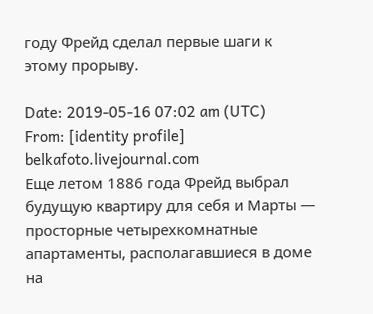году Фрейд сделал первые шаги к этому прорыву.

Date: 2019-05-16 07:02 am (UTC)
From: [identity profile] belkafoto.livejournal.com
Еще летом 1886 года Фрейд выбрал будущую квартиру для себя и Марты — просторные четырехкомнатные апартаменты, располагавшиеся в доме на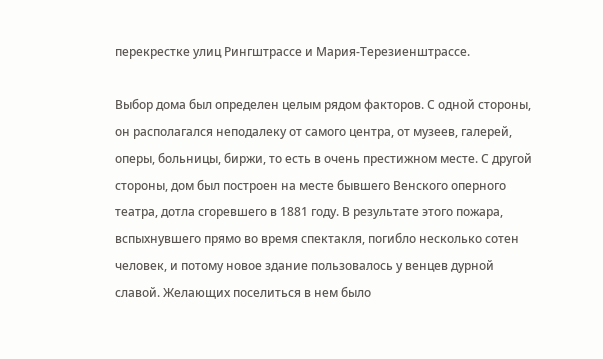перекрестке улиц Рингштрассе и Мария-Терезиенштрассе.

Выбор дома был определен целым рядом факторов. С одной стороны, он располагался неподалеку от самого центра, от музеев, галерей, оперы, больницы, биржи, то есть в очень престижном месте. С другой стороны, дом был построен на месте бывшего Венского оперного театра, дотла сгоревшего в 1881 году. В результате этого пожара, вспыхнувшего прямо во время спектакля, погибло несколько сотен человек, и потому новое здание пользовалось у венцев дурной славой. Желающих поселиться в нем было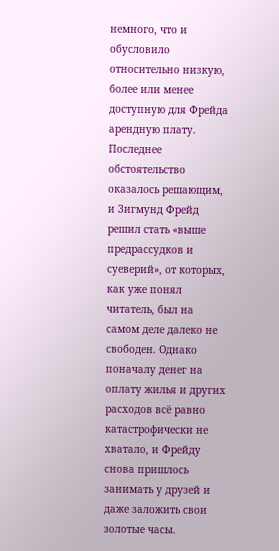немного, что и обусловило относительно низкую, более или менее доступную для Фрейда арендную плату. Последнее обстоятельство оказалось решающим, и Зигмунд Фрейд решил стать «выше предрассудков и суеверий», от которых, как уже понял читатель, был на самом деле далеко не свободен. Однако поначалу денег на оплату жилья и других расходов всё равно катастрофически не хватало, и Фрейду снова пришлось занимать у друзей и даже заложить свои золотые часы.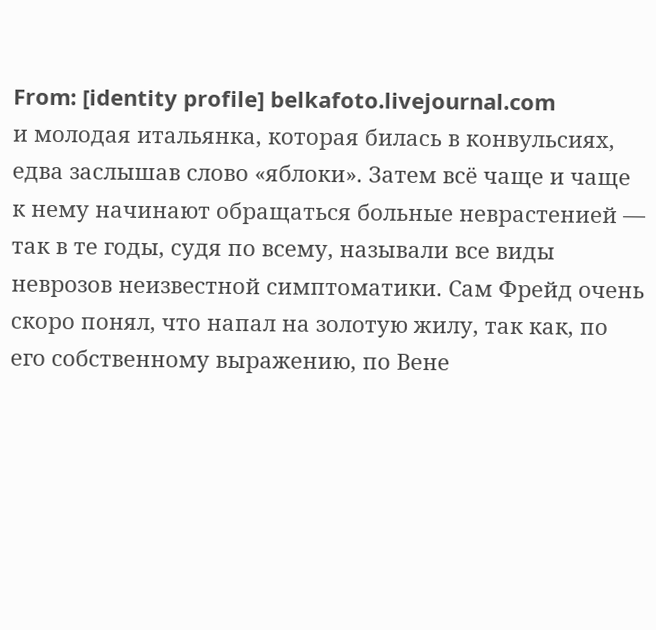From: [identity profile] belkafoto.livejournal.com
и молодая итальянка, которая билась в конвульсиях, едва заслышав слово «яблоки». Затем всё чаще и чаще к нему начинают обращаться больные неврастенией — так в те годы, судя по всему, называли все виды неврозов неизвестной симптоматики. Сам Фрейд очень скоро понял, что напал на золотую жилу, так как, по его собственному выражению, по Вене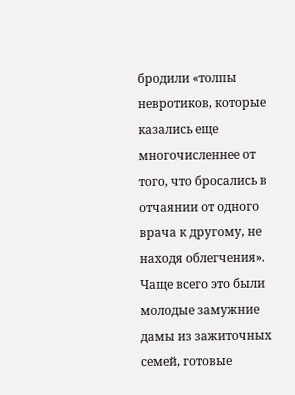бродили «толпы невротиков, которые казались еще многочисленнее от того, что бросались в отчаянии от одного врача к другому, не находя облегчения». Чаще всего это были молодые замужние дамы из зажиточных семей, готовые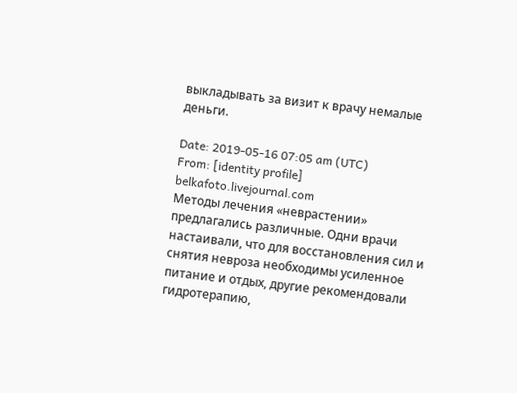выкладывать за визит к врачу немалые деньги.

Date: 2019-05-16 07:05 am (UTC)
From: [identity profile] belkafoto.livejournal.com
Методы лечения «неврастении» предлагались различные. Одни врачи настаивали, что для восстановления сил и снятия невроза необходимы усиленное питание и отдых, другие рекомендовали гидротерапию,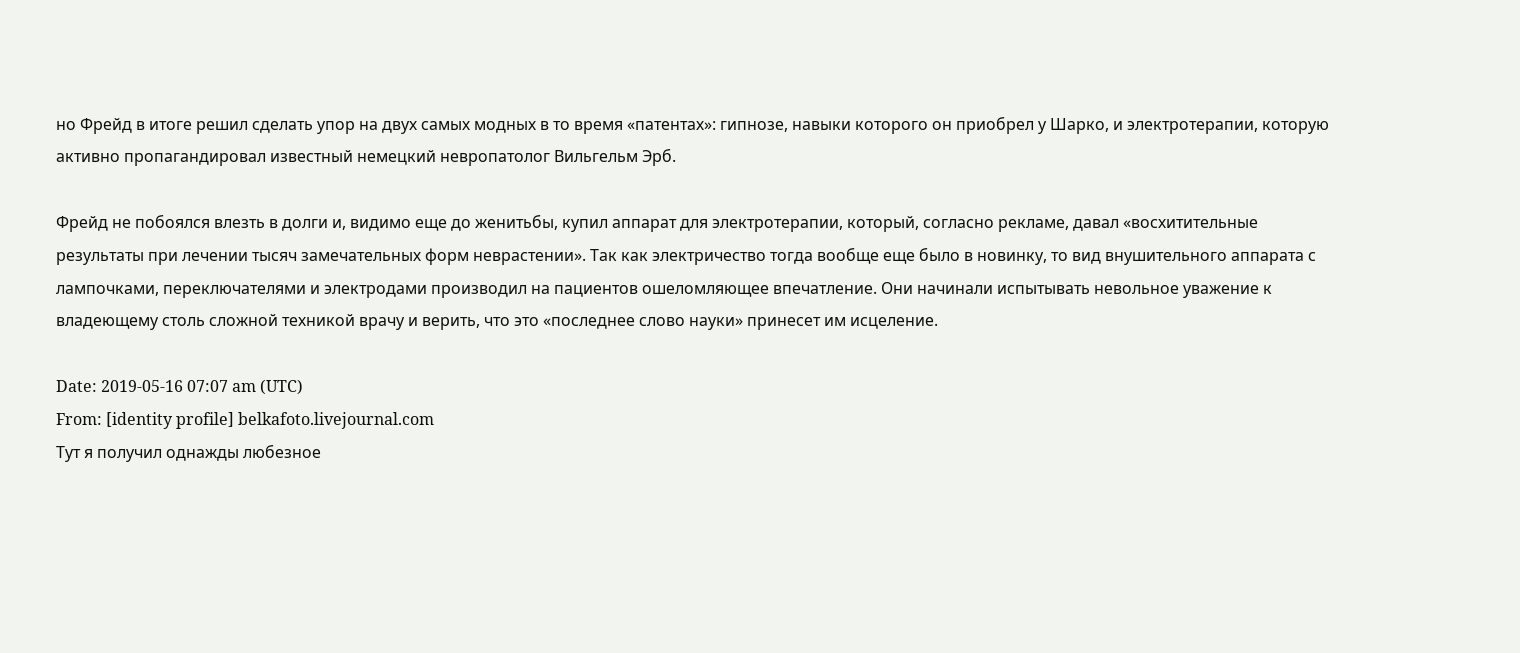но Фрейд в итоге решил сделать упор на двух самых модных в то время «патентах»: гипнозе, навыки которого он приобрел у Шарко, и электротерапии, которую активно пропагандировал известный немецкий невропатолог Вильгельм Эрб.

Фрейд не побоялся влезть в долги и, видимо еще до женитьбы, купил аппарат для электротерапии, который, согласно рекламе, давал «восхитительные результаты при лечении тысяч замечательных форм неврастении». Так как электричество тогда вообще еще было в новинку, то вид внушительного аппарата с лампочками, переключателями и электродами производил на пациентов ошеломляющее впечатление. Они начинали испытывать невольное уважение к владеющему столь сложной техникой врачу и верить, что это «последнее слово науки» принесет им исцеление.

Date: 2019-05-16 07:07 am (UTC)
From: [identity profile] belkafoto.livejournal.com
Тут я получил однажды любезное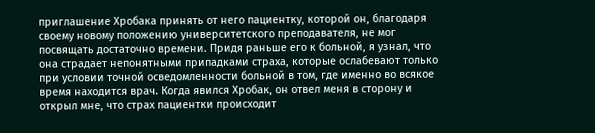приглашение Хробака принять от него пациентку, которой он, благодаря своему новому положению университетского преподавателя, не мог посвящать достаточно времени. Придя раньше его к больной, я узнал, что она страдает непонятными припадками страха, которые ослабевают только при условии точной осведомленности больной в том, где именно во всякое время находится врач. Когда явился Хробак, он отвел меня в сторону и открыл мне, что страх пациентки происходит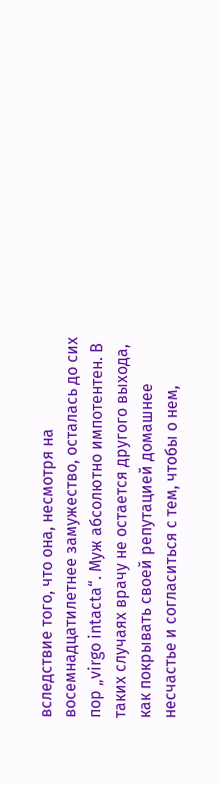вследствие того, что она, несмотря на восемнадцатилетнее замужество, осталась до сих пор „virgo intacta“. Муж абсолютно импотентен. В таких случаях врачу не остается другого выхода, как покрывать своей репутацией домашнее несчастье и согласиться с тем, чтобы о нем,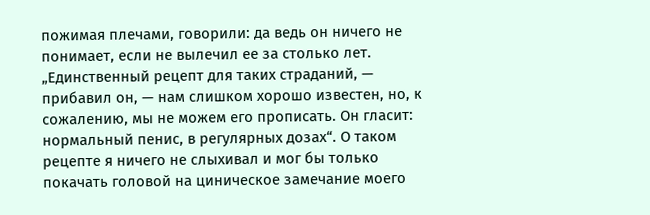пожимая плечами, говорили: да ведь он ничего не понимает, если не вылечил ее за столько лет. „Единственный рецепт для таких страданий, — прибавил он, — нам слишком хорошо известен, но, к сожалению, мы не можем его прописать. Он гласит: нормальный пенис, в регулярных дозах“. О таком рецепте я ничего не слыхивал и мог бы только покачать головой на циническое замечание моего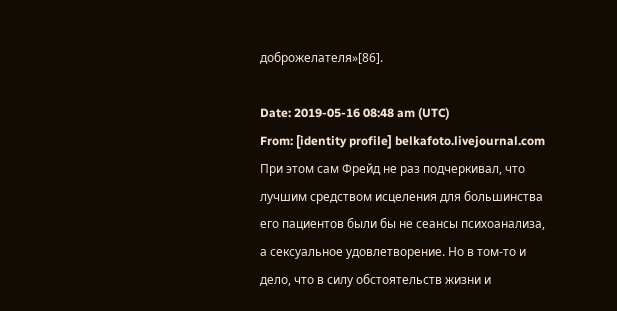доброжелателя»[86].

Date: 2019-05-16 08:48 am (UTC)
From: [identity profile] belkafoto.livejournal.com
При этом сам Фрейд не раз подчеркивал, что лучшим средством исцеления для большинства его пациентов были бы не сеансы психоанализа, а сексуальное удовлетворение. Но в том-то и дело, что в силу обстоятельств жизни и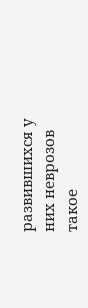развившихся у них неврозов такое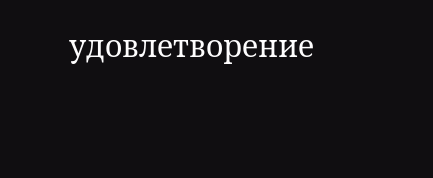удовлетворение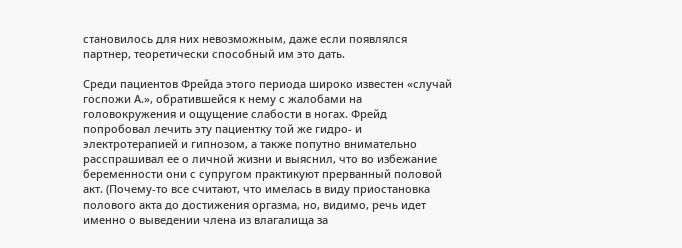становилось для них невозможным, даже если появлялся партнер, теоретически способный им это дать.

Среди пациентов Фрейда этого периода широко известен «случай госпожи А.», обратившейся к нему с жалобами на головокружения и ощущение слабости в ногах. Фрейд попробовал лечить эту пациентку той же гидро- и электротерапией и гипнозом, а также попутно внимательно расспрашивал ее о личной жизни и выяснил, что во избежание беременности они с супругом практикуют прерванный половой акт. (Почему-то все считают, что имелась в виду приостановка полового акта до достижения оргазма, но, видимо, речь идет именно о выведении члена из влагалища за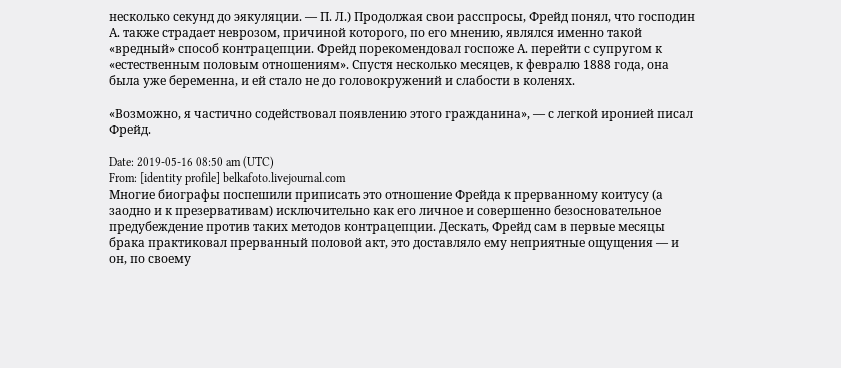несколько секунд до эякуляции. — П. Л.) Продолжая свои расспросы, Фрейд понял, что господин А. также страдает неврозом, причиной которого, по его мнению, являлся именно такой «вредный» способ контрацепции. Фрейд порекомендовал госпоже А. перейти с супругом к «естественным половым отношениям». Спустя несколько месяцев, к февралю 1888 года, она была уже беременна, и ей стало не до головокружений и слабости в коленях.

«Возможно, я частично содействовал появлению этого гражданина», — с легкой иронией писал Фрейд.

Date: 2019-05-16 08:50 am (UTC)
From: [identity profile] belkafoto.livejournal.com
Многие биографы поспешили приписать это отношение Фрейда к прерванному коитусу (а заодно и к презервативам) исключительно как его личное и совершенно безосновательное предубеждение против таких методов контрацепции. Дескать, Фрейд сам в первые месяцы брака практиковал прерванный половой акт, это доставляло ему неприятные ощущения — и он, по своему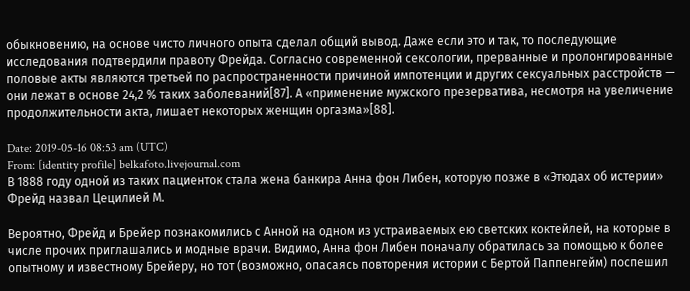обыкновению, на основе чисто личного опыта сделал общий вывод. Даже если это и так, то последующие исследования подтвердили правоту Фрейда. Согласно современной сексологии, прерванные и пролонгированные половые акты являются третьей по распространенности причиной импотенции и других сексуальных расстройств — они лежат в основе 24,2 % таких заболеваний[87]. А «применение мужского презерватива, несмотря на увеличение продолжительности акта, лишает некоторых женщин оргазма»[88].

Date: 2019-05-16 08:53 am (UTC)
From: [identity profile] belkafoto.livejournal.com
В 1888 году одной из таких пациенток стала жена банкира Анна фон Либен, которую позже в «Этюдах об истерии» Фрейд назвал Цецилией М.

Вероятно, Фрейд и Брейер познакомились с Анной на одном из устраиваемых ею светских коктейлей, на которые в числе прочих приглашались и модные врачи. Видимо, Анна фон Либен поначалу обратилась за помощью к более опытному и известному Брейеру, но тот (возможно, опасаясь повторения истории с Бертой Паппенгейм) поспешил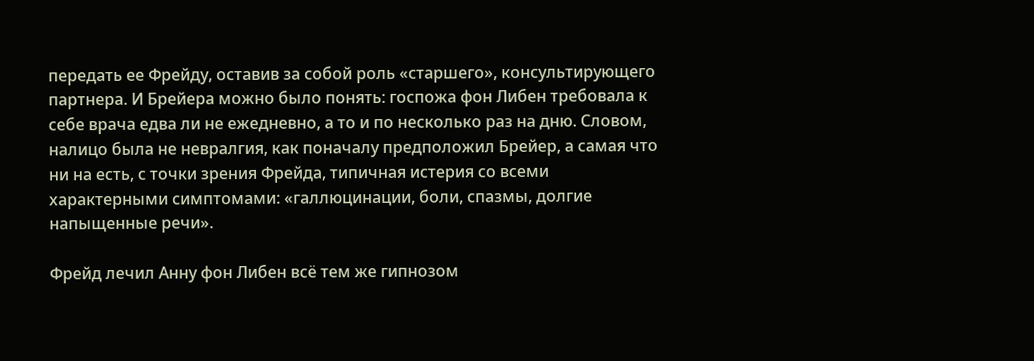передать ее Фрейду, оставив за собой роль «старшего», консультирующего партнера. И Брейера можно было понять: госпожа фон Либен требовала к себе врача едва ли не ежедневно, а то и по несколько раз на дню. Словом, налицо была не невралгия, как поначалу предположил Брейер, а самая что ни на есть, с точки зрения Фрейда, типичная истерия со всеми характерными симптомами: «галлюцинации, боли, спазмы, долгие напыщенные речи».

Фрейд лечил Анну фон Либен всё тем же гипнозом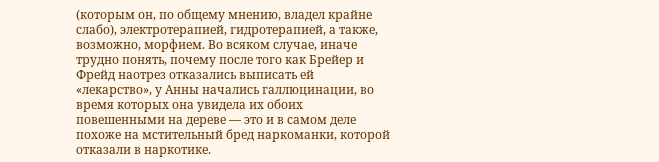(которым он, по общему мнению, владел крайне слабо), электротерапией, гидротерапией, а также, возможно, морфием. Во всяком случае, иначе трудно понять, почему после того как Брейер и Фрейд наотрез отказались выписать ей «лекарство», у Анны начались галлюцинации, во время которых она увидела их обоих повешенными на дереве — это и в самом деле похоже на мстительный бред наркоманки, которой отказали в наркотике.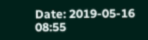Date: 2019-05-16 08:55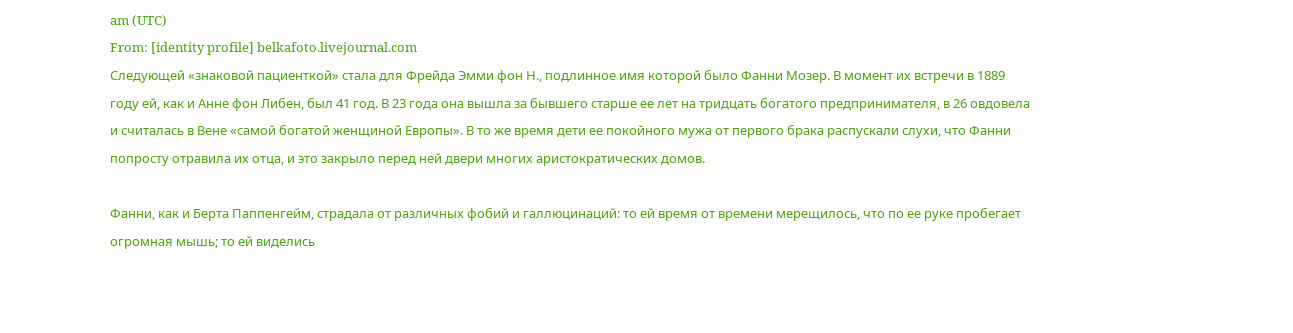am (UTC)
From: [identity profile] belkafoto.livejournal.com
Следующей «знаковой пациенткой» стала для Фрейда Эмми фон Н., подлинное имя которой было Фанни Мозер. В момент их встречи в 1889 году ей, как и Анне фон Либен, был 41 год. В 23 года она вышла за бывшего старше ее лет на тридцать богатого предпринимателя, в 26 овдовела и считалась в Вене «самой богатой женщиной Европы». В то же время дети ее покойного мужа от первого брака распускали слухи, что Фанни попросту отравила их отца, и это закрыло перед ней двери многих аристократических домов.

Фанни, как и Берта Паппенгейм, страдала от различных фобий и галлюцинаций: то ей время от времени мерещилось, что по ее руке пробегает огромная мышь; то ей виделись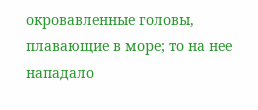окровавленные головы, плавающие в море; то на нее нападало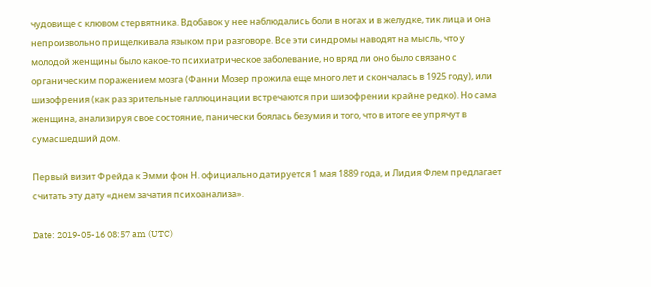чудовище с клювом стервятника. Вдобавок у нее наблюдались боли в ногах и в желудке, тик лица и она непроизвольно прищелкивала языком при разговоре. Все эти синдромы наводят на мысль, что у молодой женщины было какое-то психиатрическое заболевание, но вряд ли оно было связано с органическим поражением мозга (Фанни Мозер прожила еще много лет и скончалась в 1925 году), или шизофрения (как раз зрительные галлюцинации встречаются при шизофрении крайне редко). Но сама женщина, анализируя свое состояние, панически боялась безумия и того, что в итоге ее упрячут в сумасшедший дом.

Первый визит Фрейда к Эмми фон Н. официально датируется 1 мая 1889 года, и Лидия Флем предлагает считать эту дату «днем зачатия психоанализа».

Date: 2019-05-16 08:57 am (UTC)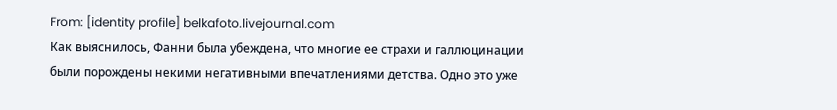From: [identity profile] belkafoto.livejournal.com
Как выяснилось, Фанни была убеждена, что многие ее страхи и галлюцинации были порождены некими негативными впечатлениями детства. Одно это уже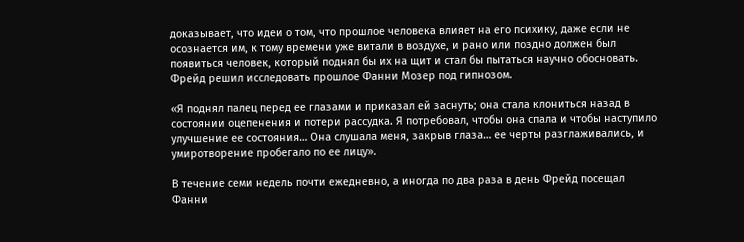доказывает, что идеи о том, что прошлое человека влияет на его психику, даже если не осознается им, к тому времени уже витали в воздухе, и рано или поздно должен был появиться человек, который поднял бы их на щит и стал бы пытаться научно обосновать. Фрейд решил исследовать прошлое Фанни Мозер под гипнозом.

«Я поднял палец перед ее глазами и приказал ей заснуть; она стала клониться назад в состоянии оцепенения и потери рассудка. Я потребовал, чтобы она спала и чтобы наступило улучшение ее состояния… Она слушала меня, закрыв глаза… ее черты разглаживались, и умиротворение пробегало по ее лицу».

В течение семи недель почти ежедневно, а иногда по два раза в день Фрейд посещал Фанни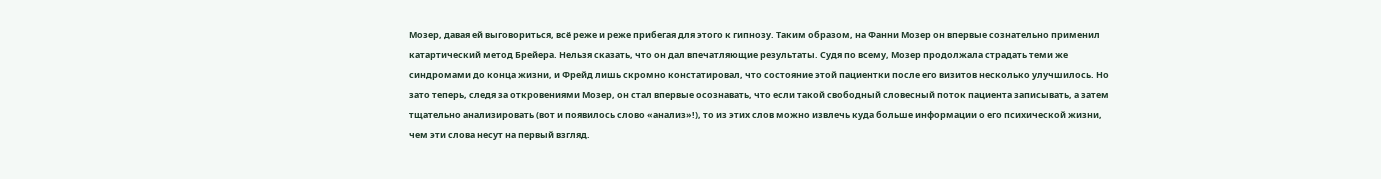Мозер, давая ей выговориться, всё реже и реже прибегая для этого к гипнозу. Таким образом, на Фанни Мозер он впервые сознательно применил катартический метод Брейера. Нельзя сказать, что он дал впечатляющие результаты. Судя по всему, Мозер продолжала страдать теми же синдромами до конца жизни, и Фрейд лишь скромно констатировал, что состояние этой пациентки после его визитов несколько улучшилось. Но зато теперь, следя за откровениями Мозер, он стал впервые осознавать, что если такой свободный словесный поток пациента записывать, а затем тщательно анализировать (вот и появилось слово «анализ»!), то из этих слов можно извлечь куда больше информации о его психической жизни, чем эти слова несут на первый взгляд.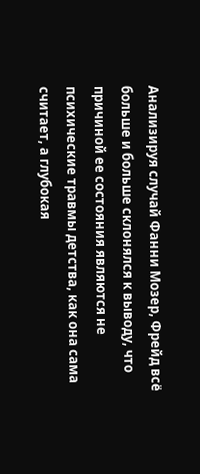Анализируя случай Фанни Мозер, Фрейд всё больше и больше склонялся к выводу, что причиной ее состояния являются не психические травмы детства, как она сама считает, а глубокая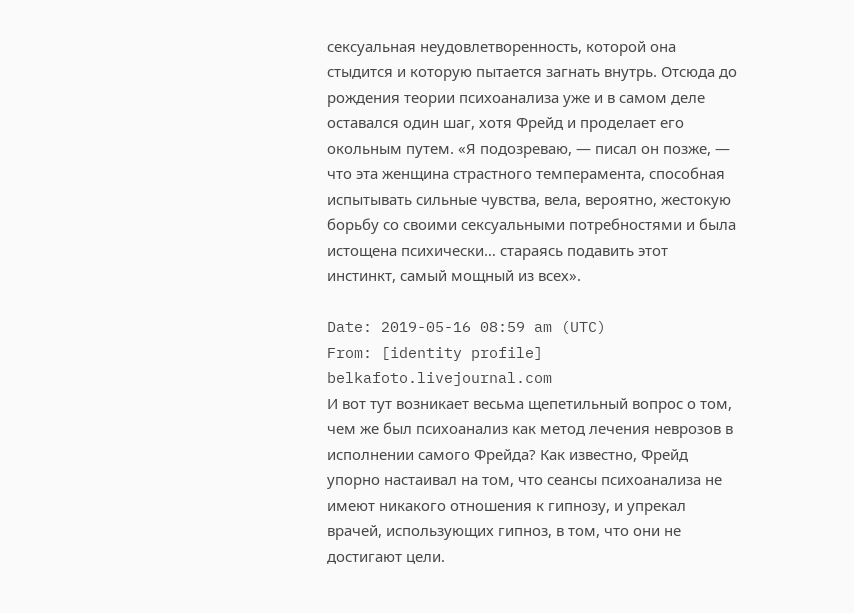сексуальная неудовлетворенность, которой она стыдится и которую пытается загнать внутрь. Отсюда до рождения теории психоанализа уже и в самом деле оставался один шаг, хотя Фрейд и проделает его окольным путем. «Я подозреваю, — писал он позже, — что эта женщина страстного темперамента, способная испытывать сильные чувства, вела, вероятно, жестокую борьбу со своими сексуальными потребностями и была истощена психически… стараясь подавить этот инстинкт, самый мощный из всех».

Date: 2019-05-16 08:59 am (UTC)
From: [identity profile] belkafoto.livejournal.com
И вот тут возникает весьма щепетильный вопрос о том, чем же был психоанализ как метод лечения неврозов в исполнении самого Фрейда? Как известно, Фрейд упорно настаивал на том, что сеансы психоанализа не имеют никакого отношения к гипнозу, и упрекал врачей, использующих гипноз, в том, что они не достигают цели.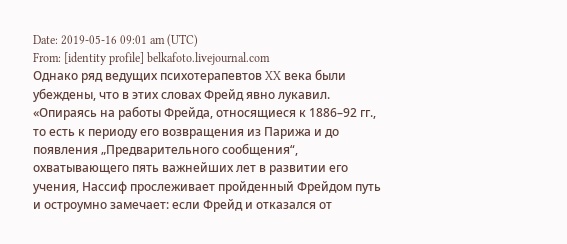Date: 2019-05-16 09:01 am (UTC)
From: [identity profile] belkafoto.livejournal.com
Однако ряд ведущих психотерапевтов XX века были убеждены, что в этих словах Фрейд явно лукавил. «Опираясь на работы Фрейда, относящиеся к 1886–92 гг., то есть к периоду его возвращения из Парижа и до появления „Предварительного сообщения“, охватывающего пять важнейших лет в развитии его учения, Нассиф прослеживает пройденный Фрейдом путь и остроумно замечает: если Фрейд и отказался от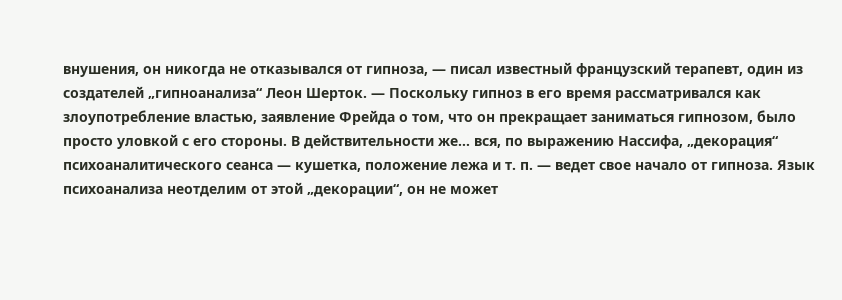внушения, он никогда не отказывался от гипноза, — писал известный французский терапевт, один из создателей „гипноанализа“ Леон Шерток. — Поскольку гипноз в его время рассматривался как злоупотребление властью, заявление Фрейда о том, что он прекращает заниматься гипнозом, было просто уловкой с его стороны. В действительности же… вся, по выражению Нассифа, „декорация“ психоаналитического сеанса — кушетка, положение лежа и т. п. — ведет свое начало от гипноза. Язык психоанализа неотделим от этой „декорации“, он не может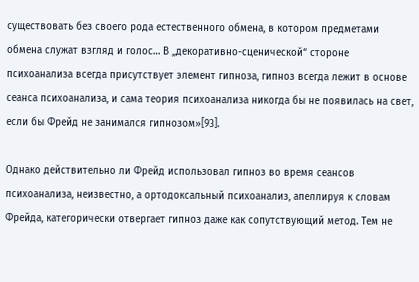существовать без своего рода естественного обмена, в котором предметами обмена служат взгляд и голос… В „декоративно-сценической“ стороне психоанализа всегда присутствует элемент гипноза, гипноз всегда лежит в основе сеанса психоанализа, и сама теория психоанализа никогда бы не появилась на свет, если бы Фрейд не занимался гипнозом»[93].

Однако действительно ли Фрейд использовал гипноз во время сеансов психоанализа, неизвестно, а ортодоксальный психоанализ, апеллируя к словам Фрейда, категорически отвергает гипноз даже как сопутствующий метод. Тем не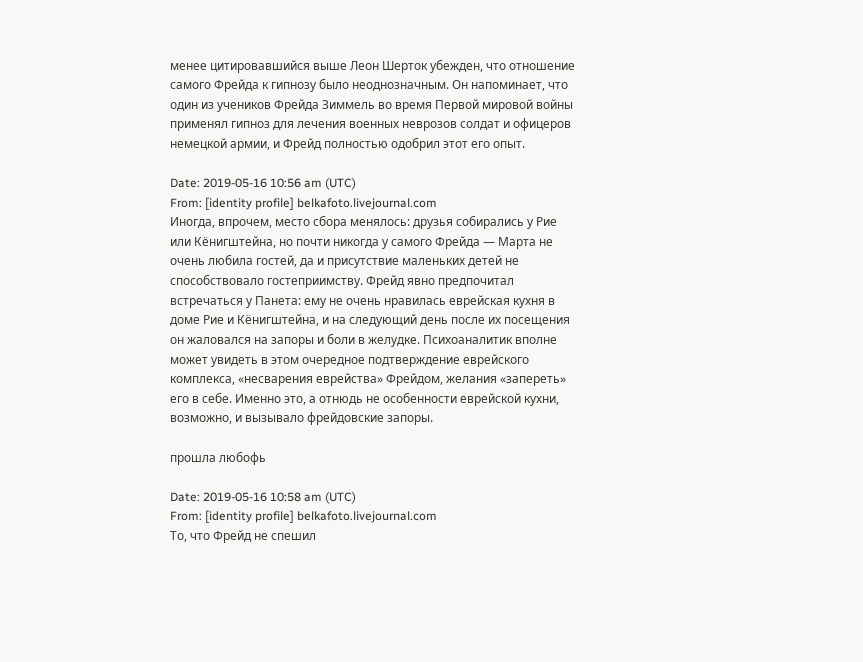менее цитировавшийся выше Леон Шерток убежден, что отношение самого Фрейда к гипнозу было неоднозначным. Он напоминает, что один из учеников Фрейда Зиммель во время Первой мировой войны применял гипноз для лечения военных неврозов солдат и офицеров немецкой армии, и Фрейд полностью одобрил этот его опыт.

Date: 2019-05-16 10:56 am (UTC)
From: [identity profile] belkafoto.livejournal.com
Иногда, впрочем, место сбора менялось: друзья собирались у Рие или Кёнигштейна, но почти никогда у самого Фрейда — Марта не очень любила гостей, да и присутствие маленьких детей не способствовало гостеприимству. Фрейд явно предпочитал встречаться у Панета: ему не очень нравилась еврейская кухня в доме Рие и Кёнигштейна, и на следующий день после их посещения он жаловался на запоры и боли в желудке. Психоаналитик вполне может увидеть в этом очередное подтверждение еврейского комплекса, «несварения еврейства» Фрейдом, желания «запереть» его в себе. Именно это, а отнюдь не особенности еврейской кухни, возможно, и вызывало фрейдовские запоры.

прошла любофь

Date: 2019-05-16 10:58 am (UTC)
From: [identity profile] belkafoto.livejournal.com
То, что Фрейд не спешил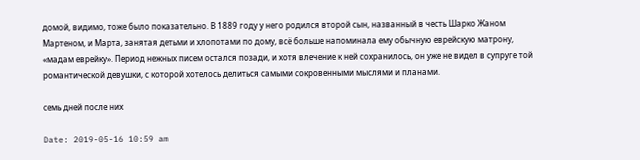домой, видимо, тоже было показательно. В 1889 году у него родился второй сын, названный в честь Шарко Жаном Мартеном, и Марта, занятая детьми и хлопотами по дому, всё больше напоминала ему обычную еврейскую матрону, «мадам еврейку». Период нежных писем остался позади, и хотя влечение к ней сохранилось, он уже не видел в супруге той романтической девушки, с которой хотелось делиться самыми сокровенными мыслями и планами.

семь дней после них

Date: 2019-05-16 10:59 am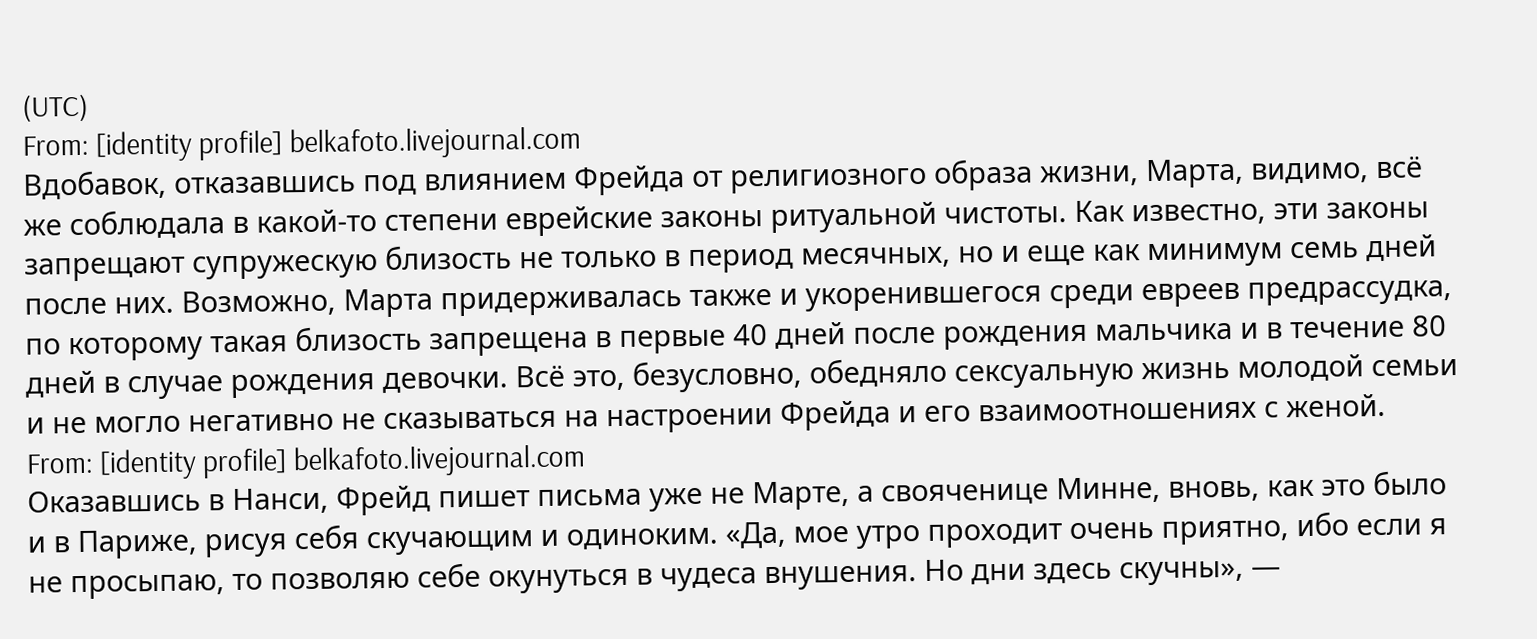(UTC)
From: [identity profile] belkafoto.livejournal.com
Вдобавок, отказавшись под влиянием Фрейда от религиозного образа жизни, Марта, видимо, всё же соблюдала в какой-то степени еврейские законы ритуальной чистоты. Как известно, эти законы запрещают супружескую близость не только в период месячных, но и еще как минимум семь дней после них. Возможно, Марта придерживалась также и укоренившегося среди евреев предрассудка, по которому такая близость запрещена в первые 40 дней после рождения мальчика и в течение 80 дней в случае рождения девочки. Всё это, безусловно, обедняло сексуальную жизнь молодой семьи и не могло негативно не сказываться на настроении Фрейда и его взаимоотношениях с женой.
From: [identity profile] belkafoto.livejournal.com
Оказавшись в Нанси, Фрейд пишет письма уже не Марте, а свояченице Минне, вновь, как это было и в Париже, рисуя себя скучающим и одиноким. «Да, мое утро проходит очень приятно, ибо если я не просыпаю, то позволяю себе окунуться в чудеса внушения. Но дни здесь скучны», —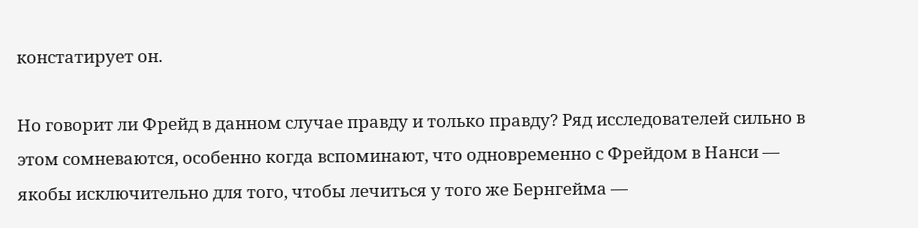констатирует он.

Но говорит ли Фрейд в данном случае правду и только правду? Ряд исследователей сильно в этом сомневаются, особенно когда вспоминают, что одновременно с Фрейдом в Нанси — якобы исключительно для того, чтобы лечиться у того же Бернгейма —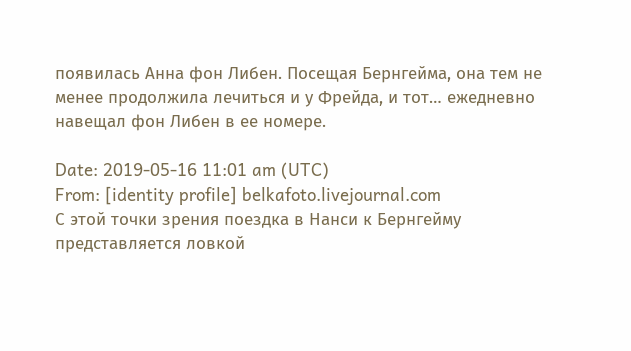появилась Анна фон Либен. Посещая Бернгейма, она тем не менее продолжила лечиться и у Фрейда, и тот… ежедневно навещал фон Либен в ее номере.

Date: 2019-05-16 11:01 am (UTC)
From: [identity profile] belkafoto.livejournal.com
С этой точки зрения поездка в Нанси к Бернгейму представляется ловкой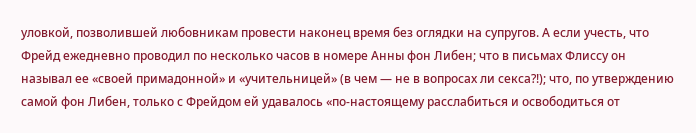уловкой, позволившей любовникам провести наконец время без оглядки на супругов. А если учесть, что Фрейд ежедневно проводил по несколько часов в номере Анны фон Либен; что в письмах Флиссу он называл ее «своей примадонной» и «учительницей» (в чем — не в вопросах ли секса?!); что, по утверждению самой фон Либен, только с Фрейдом ей удавалось «по-настоящему расслабиться и освободиться от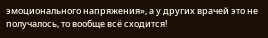эмоционального напряжения», а у других врачей это не получалось, то вообще всё сходится!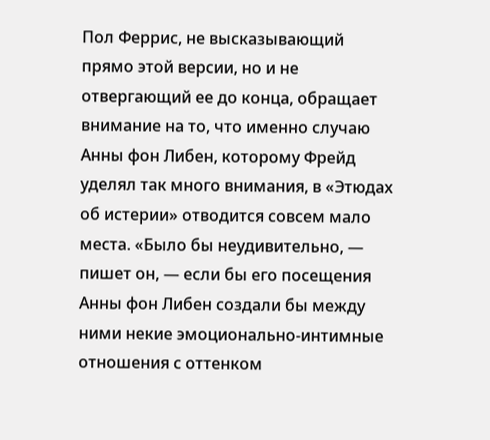Пол Феррис, не высказывающий прямо этой версии, но и не отвергающий ее до конца, обращает внимание на то, что именно случаю Анны фон Либен, которому Фрейд уделял так много внимания, в «Этюдах об истерии» отводится совсем мало места. «Было бы неудивительно, — пишет он, — если бы его посещения Анны фон Либен создали бы между ними некие эмоционально-интимные отношения с оттенком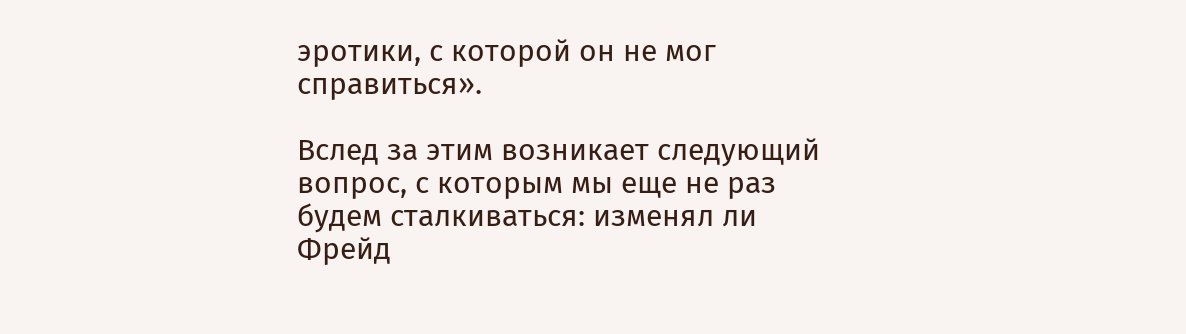эротики, с которой он не мог справиться».

Вслед за этим возникает следующий вопрос, с которым мы еще не раз будем сталкиваться: изменял ли Фрейд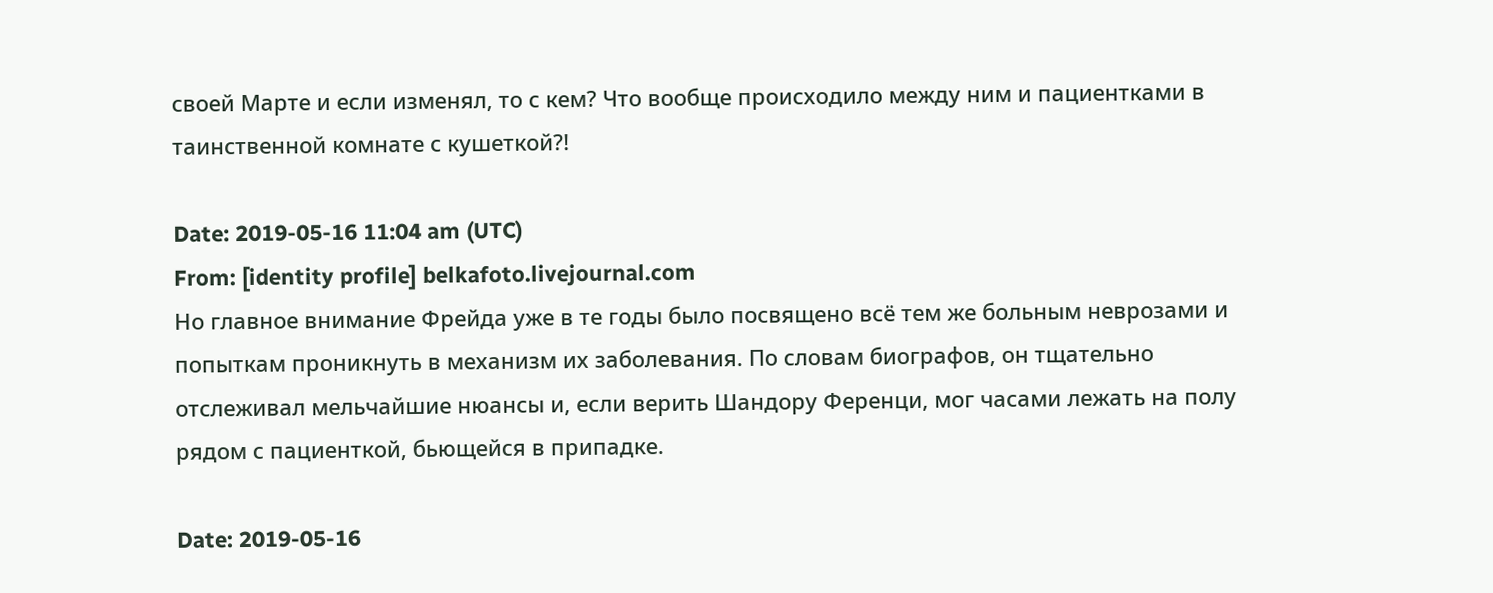своей Марте и если изменял, то с кем? Что вообще происходило между ним и пациентками в таинственной комнате с кушеткой?!

Date: 2019-05-16 11:04 am (UTC)
From: [identity profile] belkafoto.livejournal.com
Но главное внимание Фрейда уже в те годы было посвящено всё тем же больным неврозами и попыткам проникнуть в механизм их заболевания. По словам биографов, он тщательно отслеживал мельчайшие нюансы и, если верить Шандору Ференци, мог часами лежать на полу рядом с пациенткой, бьющейся в припадке.

Date: 2019-05-16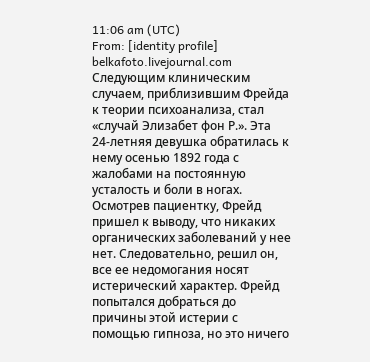11:06 am (UTC)
From: [identity profile] belkafoto.livejournal.com
Следующим клиническим случаем, приблизившим Фрейда к теории психоанализа, стал «случай Элизабет фон Р.». Эта 24-летняя девушка обратилась к нему осенью 1892 года с жалобами на постоянную усталость и боли в ногах. Осмотрев пациентку, Фрейд пришел к выводу, что никаких органических заболеваний у нее нет. Следовательно, решил он, все ее недомогания носят истерический характер. Фрейд попытался добраться до причины этой истерии с помощью гипноза, но это ничего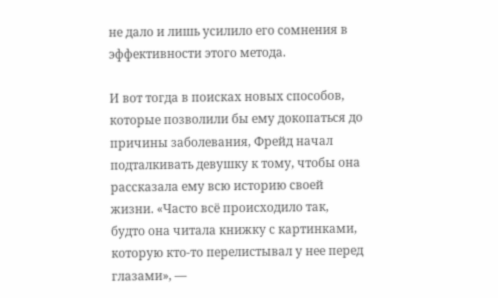не дало и лишь усилило его сомнения в эффективности этого метода.

И вот тогда в поисках новых способов, которые позволили бы ему докопаться до причины заболевания, Фрейд начал подталкивать девушку к тому, чтобы она рассказала ему всю историю своей жизни. «Часто всё происходило так, будто она читала книжку с картинками, которую кто-то перелистывал у нее перед глазами», —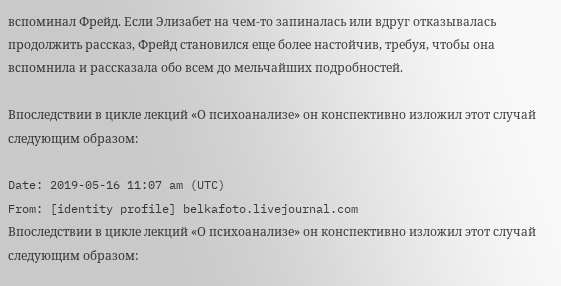вспоминал Фрейд. Если Элизабет на чем-то запиналась или вдруг отказывалась продолжить рассказ, Фрейд становился еще более настойчив, требуя, чтобы она вспомнила и рассказала обо всем до мельчайших подробностей.

Впоследствии в цикле лекций «О психоанализе» он конспективно изложил этот случай следующим образом:

Date: 2019-05-16 11:07 am (UTC)
From: [identity profile] belkafoto.livejournal.com
Впоследствии в цикле лекций «О психоанализе» он конспективно изложил этот случай следующим образом: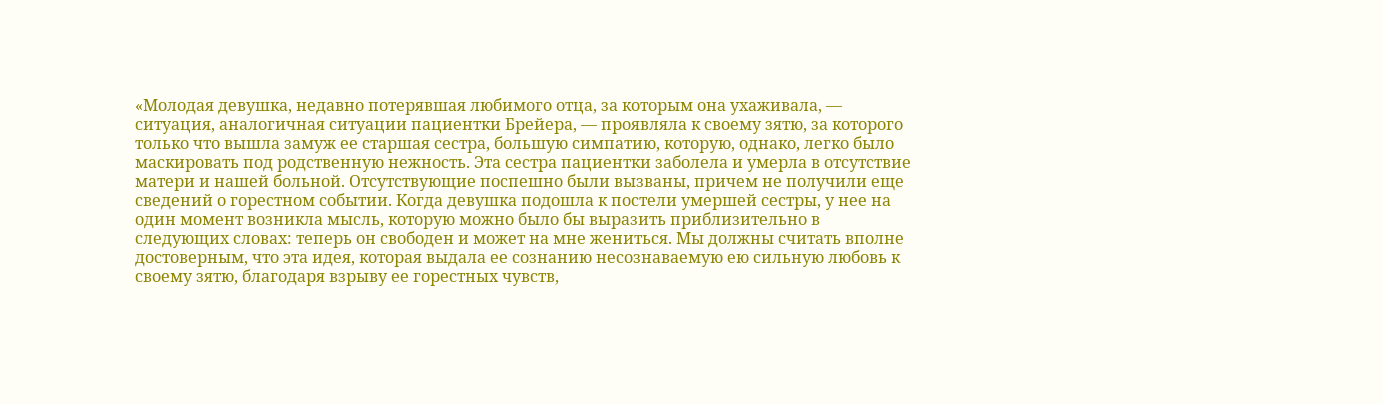«Молодая девушка, недавно потерявшая любимого отца, за которым она ухаживала, — ситуация, аналогичная ситуации пациентки Брейера, — проявляла к своему зятю, за которого только что вышла замуж ее старшая сестра, большую симпатию, которую, однако, легко было маскировать под родственную нежность. Эта сестра пациентки заболела и умерла в отсутствие матери и нашей больной. Отсутствующие поспешно были вызваны, причем не получили еще сведений о горестном событии. Когда девушка подошла к постели умершей сестры, у нее на один момент возникла мысль, которую можно было бы выразить приблизительно в следующих словах: теперь он свободен и может на мне жениться. Мы должны считать вполне достоверным, что эта идея, которая выдала ее сознанию несознаваемую ею сильную любовь к своему зятю, благодаря взрыву ее горестных чувств,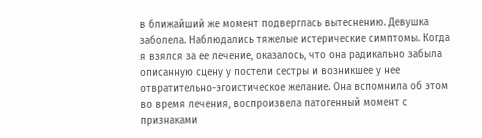в ближайший же момент подверглась вытеснению. Девушка заболела. Наблюдались тяжелые истерические симптомы. Когда я взялся за ее лечение, оказалось, что она радикально забыла описанную сцену у постели сестры и возникшее у нее отвратительно-эгоистическое желание. Она вспомнила об этом во время лечения, воспроизвела патогенный момент с признаками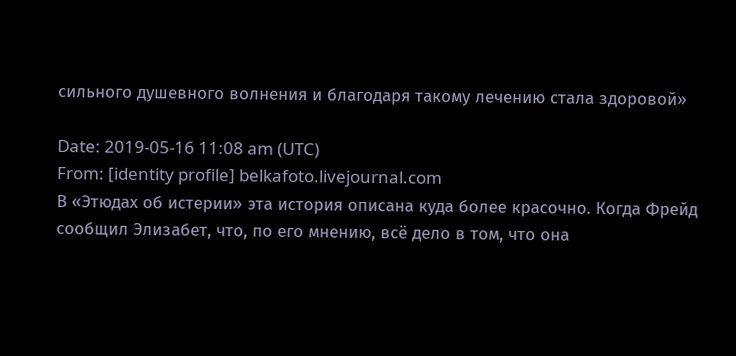сильного душевного волнения и благодаря такому лечению стала здоровой»

Date: 2019-05-16 11:08 am (UTC)
From: [identity profile] belkafoto.livejournal.com
В «Этюдах об истерии» эта история описана куда более красочно. Когда Фрейд сообщил Элизабет, что, по его мнению, всё дело в том, что она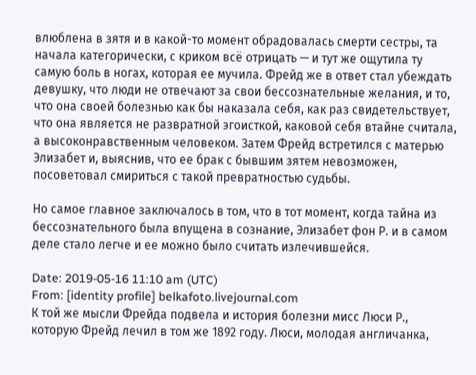влюблена в зятя и в какой-то момент обрадовалась смерти сестры, та начала категорически, с криком всё отрицать — и тут же ощутила ту самую боль в ногах, которая ее мучила. Фрейд же в ответ стал убеждать девушку, что люди не отвечают за свои бессознательные желания, и то, что она своей болезнью как бы наказала себя, как раз свидетельствует, что она является не развратной эгоисткой, каковой себя втайне считала, а высоконравственным человеком. Затем Фрейд встретился с матерью Элизабет и, выяснив, что ее брак с бывшим зятем невозможен, посоветовал смириться с такой превратностью судьбы.

Но самое главное заключалось в том, что в тот момент, когда тайна из бессознательного была впущена в сознание, Элизабет фон Р. и в самом деле стало легче и ее можно было считать излечившейся.

Date: 2019-05-16 11:10 am (UTC)
From: [identity profile] belkafoto.livejournal.com
К той же мысли Фрейда подвела и история болезни мисс Люси Р., которую Фрейд лечил в том же 1892 году. Люси, молодая англичанка,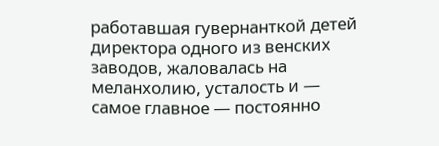работавшая гувернанткой детей директора одного из венских заводов, жаловалась на меланхолию, усталость и — самое главное — постоянно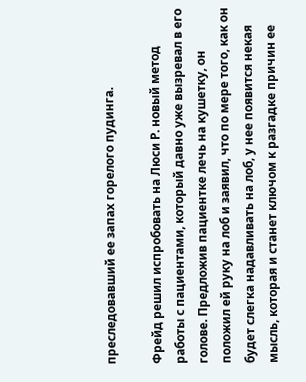преследовавший ее запах горелого пудинга.

Фрейд решил испробовать на Люси Р. новый метод работы с пациентами, который давно уже вызревал в его голове. Предложив пациентке лечь на кушетку, он положил ей руку на лоб и заявил, что по мере того, как он будет слегка надавливать на лоб, у нее появится некая мысль, которая и станет ключом к разгадке причин ее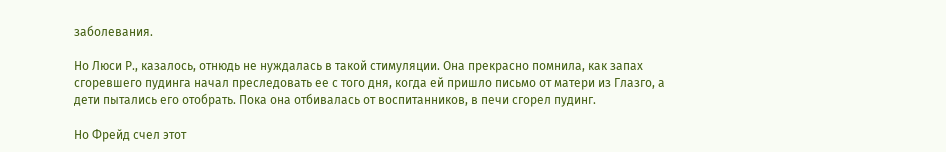заболевания.

Но Люси Р., казалось, отнюдь не нуждалась в такой стимуляции. Она прекрасно помнила, как запах сгоревшего пудинга начал преследовать ее с того дня, когда ей пришло письмо от матери из Глазго, а дети пытались его отобрать. Пока она отбивалась от воспитанников, в печи сгорел пудинг.

Но Фрейд счел этот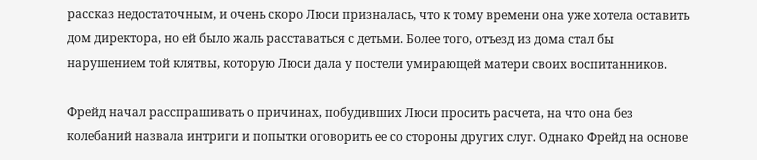рассказ недостаточным, и очень скоро Люси призналась, что к тому времени она уже хотела оставить дом директора, но ей было жаль расставаться с детьми. Более того, отъезд из дома стал бы нарушением той клятвы, которую Люси дала у постели умирающей матери своих воспитанников.

Фрейд начал расспрашивать о причинах, побудивших Люси просить расчета, на что она без колебаний назвала интриги и попытки оговорить ее со стороны других слуг. Однако Фрейд на основе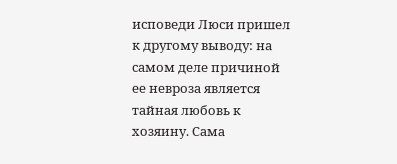исповеди Люси пришел к другому выводу: на самом деле причиной ее невроза является тайная любовь к хозяину. Сама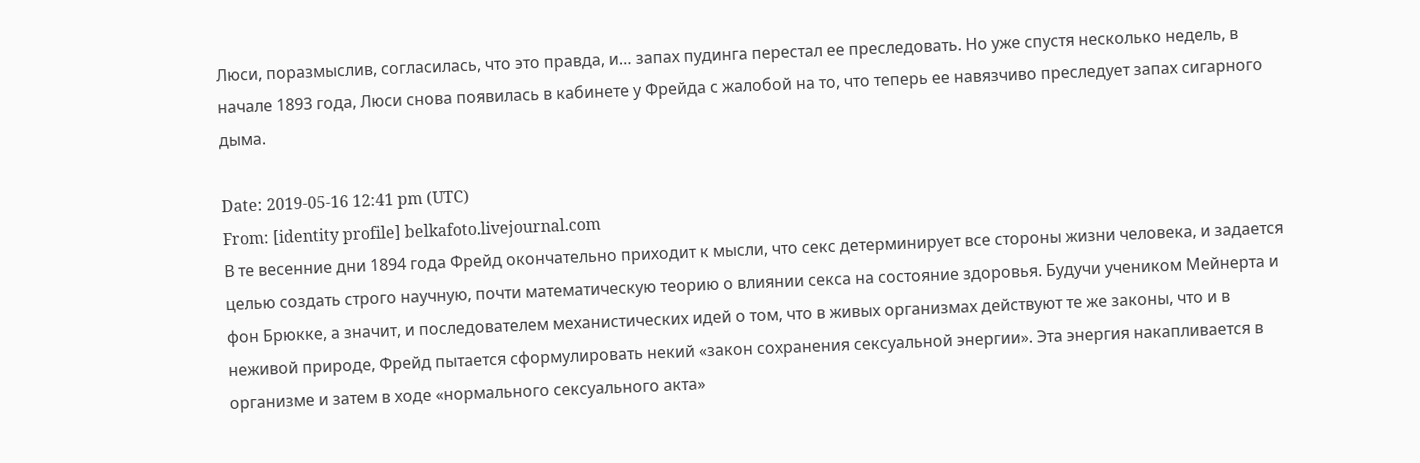Люси, поразмыслив, согласилась, что это правда, и… запах пудинга перестал ее преследовать. Но уже спустя несколько недель, в начале 1893 года, Люси снова появилась в кабинете у Фрейда с жалобой на то, что теперь ее навязчиво преследует запах сигарного дыма.

Date: 2019-05-16 12:41 pm (UTC)
From: [identity profile] belkafoto.livejournal.com
В те весенние дни 1894 года Фрейд окончательно приходит к мысли, что секс детерминирует все стороны жизни человека, и задается целью создать строго научную, почти математическую теорию о влиянии секса на состояние здоровья. Будучи учеником Мейнерта и фон Брюкке, а значит, и последователем механистических идей о том, что в живых организмах действуют те же законы, что и в неживой природе, Фрейд пытается сформулировать некий «закон сохранения сексуальной энергии». Эта энергия накапливается в организме и затем в ходе «нормального сексуального акта»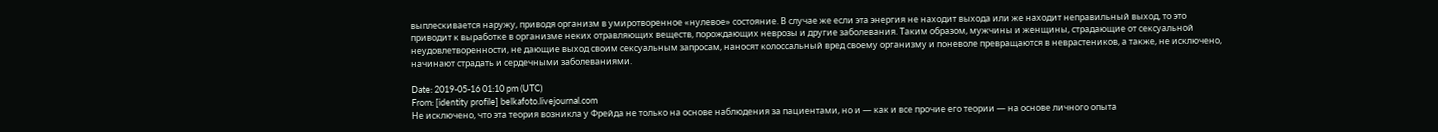выплескивается наружу, приводя организм в умиротворенное «нулевое» состояние. В случае же если эта энергия не находит выхода или же находит неправильный выход, то это приводит к выработке в организме неких отравляющих веществ, порождающих неврозы и другие заболевания. Таким образом, мужчины и женщины, страдающие от сексуальной неудовлетворенности, не дающие выход своим сексуальным запросам, наносят колоссальный вред своему организму и поневоле превращаются в неврастеников, а также, не исключено, начинают страдать и сердечными заболеваниями.

Date: 2019-05-16 01:10 pm (UTC)
From: [identity profile] belkafoto.livejournal.com
Не исключено, что эта теория возникла у Фрейда не только на основе наблюдения за пациентами, но и — как и все прочие его теории — на основе личного опыта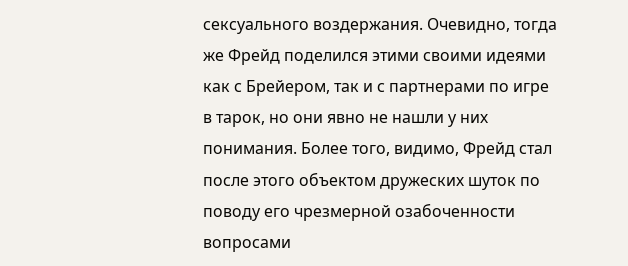сексуального воздержания. Очевидно, тогда же Фрейд поделился этими своими идеями как с Брейером, так и с партнерами по игре в тарок, но они явно не нашли у них понимания. Более того, видимо, Фрейд стал после этого объектом дружеских шуток по поводу его чрезмерной озабоченности вопросами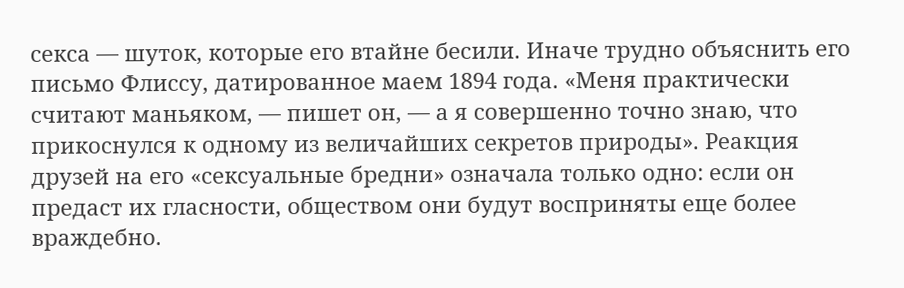секса — шуток, которые его втайне бесили. Иначе трудно объяснить его письмо Флиссу, датированное маем 1894 года. «Меня практически считают маньяком, — пишет он, — а я совершенно точно знаю, что прикоснулся к одному из величайших секретов природы». Реакция друзей на его «сексуальные бредни» означала только одно: если он предаст их гласности, обществом они будут восприняты еще более враждебно.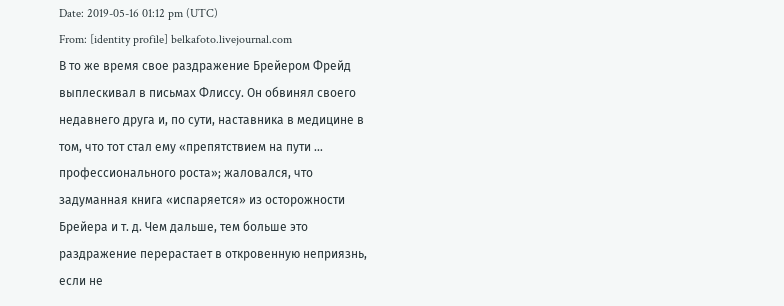Date: 2019-05-16 01:12 pm (UTC)
From: [identity profile] belkafoto.livejournal.com
В то же время свое раздражение Брейером Фрейд выплескивал в письмах Флиссу. Он обвинял своего недавнего друга и, по сути, наставника в медицине в том, что тот стал ему «препятствием на пути … профессионального роста»; жаловался, что задуманная книга «испаряется» из осторожности Брейера и т. д. Чем дальше, тем больше это раздражение перерастает в откровенную неприязнь, если не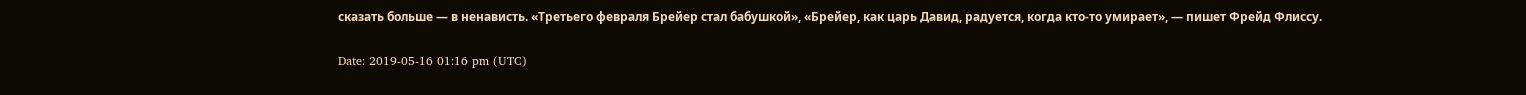сказать больше — в ненависть. «Третьего февраля Брейер стал бабушкой», «Брейер, как царь Давид, радуется, когда кто-то умирает», — пишет Фрейд Флиссу.

Date: 2019-05-16 01:16 pm (UTC)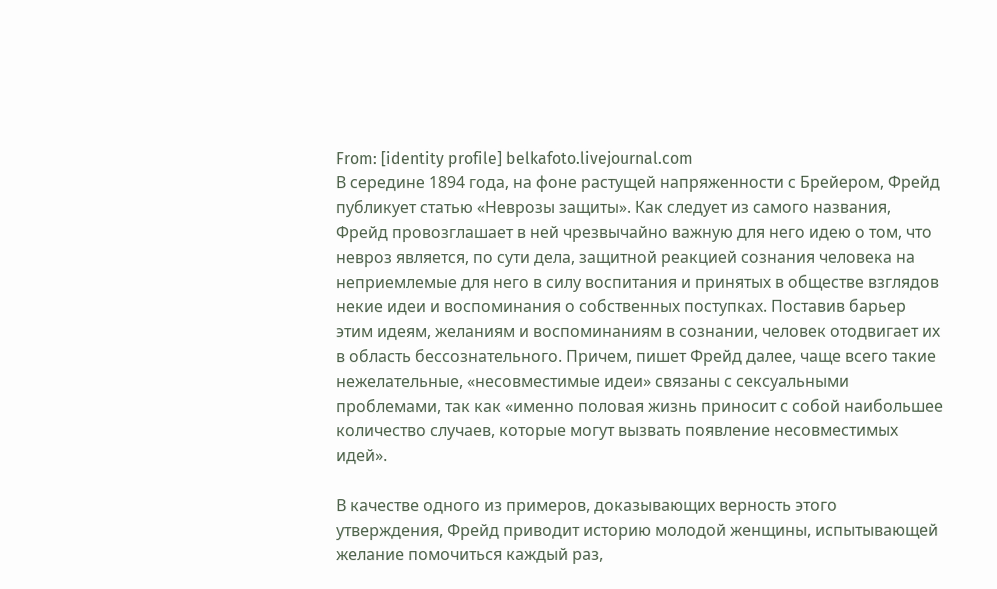From: [identity profile] belkafoto.livejournal.com
В середине 1894 года, на фоне растущей напряженности с Брейером, Фрейд публикует статью «Неврозы защиты». Как следует из самого названия, Фрейд провозглашает в ней чрезвычайно важную для него идею о том, что невроз является, по сути дела, защитной реакцией сознания человека на неприемлемые для него в силу воспитания и принятых в обществе взглядов некие идеи и воспоминания о собственных поступках. Поставив барьер этим идеям, желаниям и воспоминаниям в сознании, человек отодвигает их в область бессознательного. Причем, пишет Фрейд далее, чаще всего такие нежелательные, «несовместимые идеи» связаны с сексуальными проблемами, так как «именно половая жизнь приносит с собой наибольшее количество случаев, которые могут вызвать появление несовместимых идей».

В качестве одного из примеров, доказывающих верность этого утверждения, Фрейд приводит историю молодой женщины, испытывающей желание помочиться каждый раз,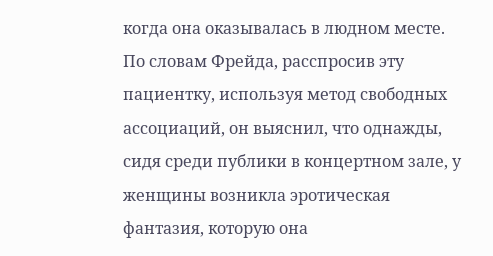когда она оказывалась в людном месте. По словам Фрейда, расспросив эту пациентку, используя метод свободных ассоциаций, он выяснил, что однажды, сидя среди публики в концертном зале, у женщины возникла эротическая фантазия, которую она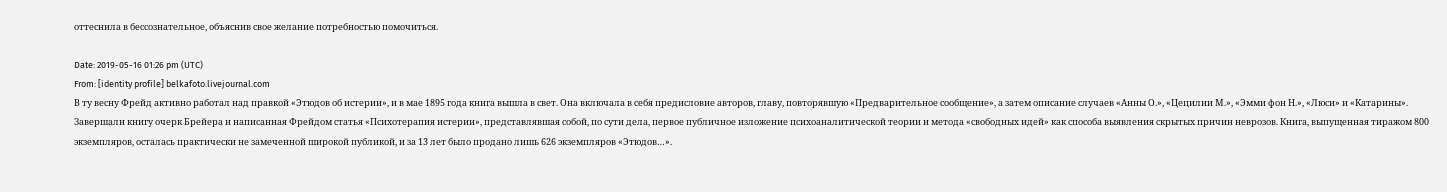оттеснила в бессознательное, объяснив свое желание потребностью помочиться.

Date: 2019-05-16 01:26 pm (UTC)
From: [identity profile] belkafoto.livejournal.com
В ту весну Фрейд активно работал над правкой «Этюдов об истерии», и в мае 1895 года книга вышла в свет. Она включала в себя предисловие авторов, главу, повторявшую «Предварительное сообщение», а затем описание случаев «Анны О.», «Цецилии М.», «Эмми фон Н.», «Люси» и «Катарины». Завершали книгу очерк Брейера и написанная Фрейдом статья «Психотерапия истерии», представлявшая собой, по сути дела, первое публичное изложение психоаналитической теории и метода «свободных идей» как способа выявления скрытых причин неврозов. Книга, выпущенная тиражом 800 экземпляров, осталась практически не замеченной широкой публикой, и за 13 лет было продано лишь 626 экземпляров «Этюдов…».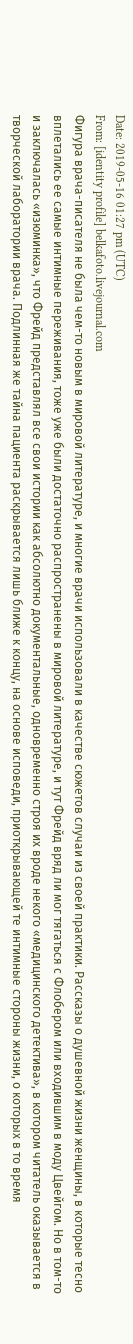Date: 2019-05-16 01:27 pm (UTC)
From: [identity profile] belkafoto.livejournal.com
Фигура врача-писателя не была чем-то новым в мировой литературе, и многие врачи использовали в качестве сюжетов случаи из своей практики. Рассказы о душевной жизни женщины, в которые тесно вплетались ее самые интимные переживания, тоже уже были достаточно распространены в мировой литературе, и тут Фрейд вряд ли мог тягаться с Флобером или входившим в моду Цвейгом. Но в том-то и заключалась «изюминка», что Фрейд представлял все свои истории как абсолютно документальные, одновременно строя их вроде некого «медицинского детектива», в котором читатель оказывается в творческой лаборатории врача. Подлинная же тайна пациента раскрывается лишь ближе к концу, на основе исповеди, приоткрывающей те интимные стороны жизни, о которых в то время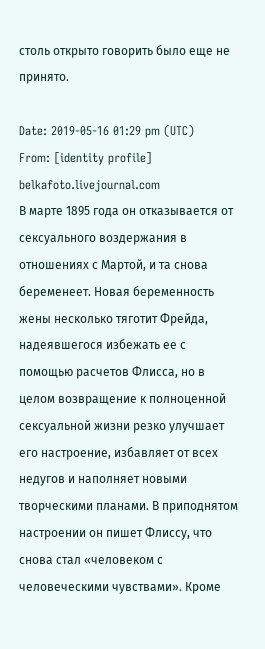столь открыто говорить было еще не принято.

Date: 2019-05-16 01:29 pm (UTC)
From: [identity profile] belkafoto.livejournal.com
В марте 1895 года он отказывается от сексуального воздержания в отношениях с Мартой, и та снова беременеет. Новая беременность жены несколько тяготит Фрейда, надеявшегося избежать ее с помощью расчетов Флисса, но в целом возвращение к полноценной сексуальной жизни резко улучшает его настроение, избавляет от всех недугов и наполняет новыми творческими планами. В приподнятом настроении он пишет Флиссу, что снова стал «человеком с человеческими чувствами». Кроме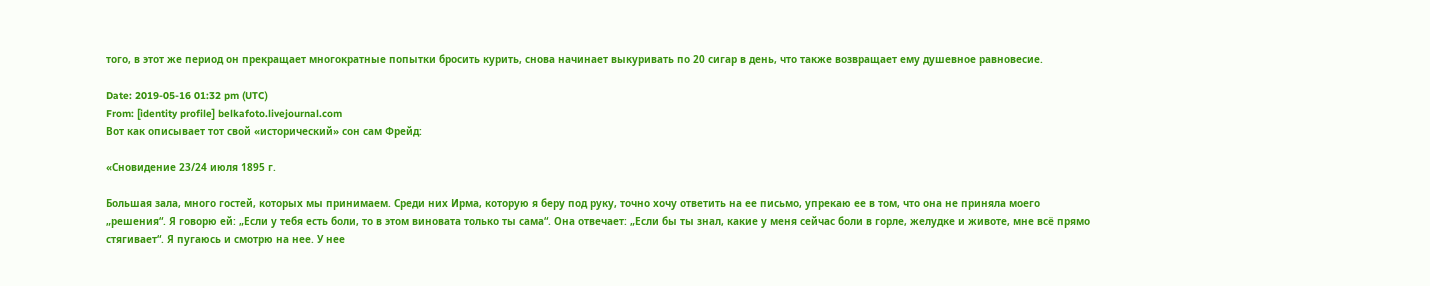того, в этот же период он прекращает многократные попытки бросить курить, снова начинает выкуривать по 20 сигар в день, что также возвращает ему душевное равновесие.

Date: 2019-05-16 01:32 pm (UTC)
From: [identity profile] belkafoto.livejournal.com
Вот как описывает тот свой «исторический» сон сам Фрейд:

«Сновидение 23/24 июля 1895 г.

Большая зала, много гостей, которых мы принимаем. Среди них Ирма, которую я беру под руку, точно хочу ответить на ее письмо, упрекаю ее в том, что она не приняла моего „решения“. Я говорю ей: „Если у тебя есть боли, то в этом виновата только ты сама“. Она отвечает: „Если бы ты знал, какие у меня сейчас боли в горле, желудке и животе, мне всё прямо стягивает“. Я пугаюсь и смотрю на нее. У нее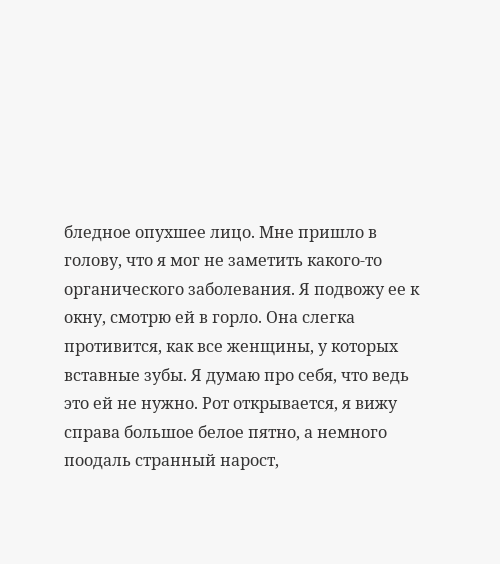бледное опухшее лицо. Мне пришло в голову, что я мог не заметить какого-то органического заболевания. Я подвожу ее к окну, смотрю ей в горло. Она слегка противится, как все женщины, у которых вставные зубы. Я думаю про себя, что ведь это ей не нужно. Рот открывается, я вижу справа большое белое пятно, а немного поодаль странный нарост,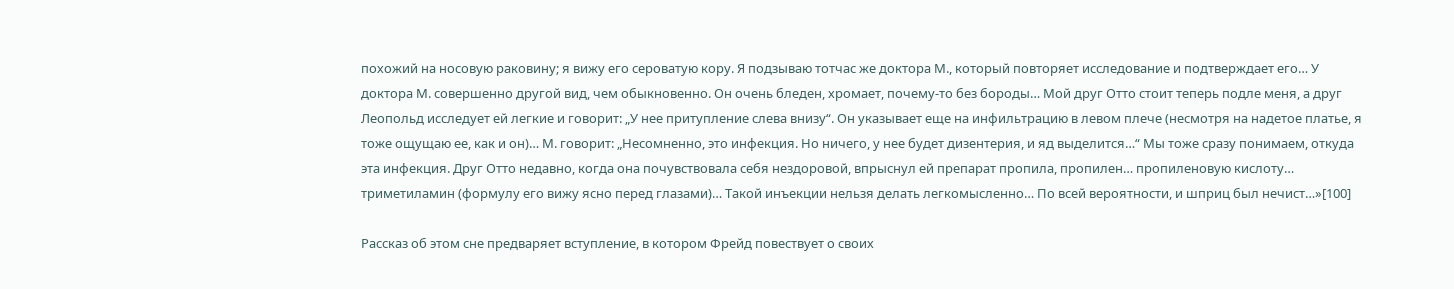похожий на носовую раковину; я вижу его сероватую кору. Я подзываю тотчас же доктора М., который повторяет исследование и подтверждает его… У доктора М. совершенно другой вид, чем обыкновенно. Он очень бледен, хромает, почему-то без бороды… Мой друг Отто стоит теперь подле меня, а друг Леопольд исследует ей легкие и говорит: „У нее притупление слева внизу“. Он указывает еще на инфильтрацию в левом плече (несмотря на надетое платье, я тоже ощущаю ее, как и он)… М. говорит: „Несомненно, это инфекция. Но ничего, у нее будет дизентерия, и яд выделится…“ Мы тоже сразу понимаем, откуда эта инфекция. Друг Отто недавно, когда она почувствовала себя нездоровой, впрыснул ей препарат пропила, пропилен… пропиленовую кислоту… триметиламин (формулу его вижу ясно перед глазами)… Такой инъекции нельзя делать легкомысленно… По всей вероятности, и шприц был нечист…»[100]

Рассказ об этом сне предваряет вступление, в котором Фрейд повествует о своих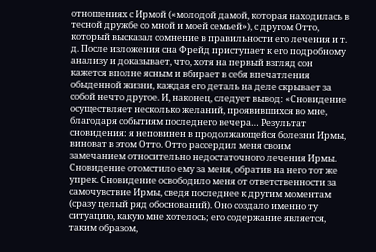отношениях с Ирмой («молодой дамой, которая находилась в тесной дружбе со мной и моей семьей»), с другом Отто, который высказал сомнение в правильности его лечения и т. д. После изложения сна Фрейд приступает к его подробному анализу и доказывает, что, хотя на первый взгляд сон кажется вполне ясным и вбирает в себя впечатления обыденной жизни, каждая его деталь на деле скрывает за собой нечто другое. И, наконец, следует вывод: «Сновидение осуществляет несколько желаний, проявившихся во мне, благодаря событиям последнего вечера… Результат сновидения: я неповинен в продолжающейся болезни Ирмы, виноват в этом Отто. Отто рассердил меня своим замечанием относительно недостаточного лечения Ирмы. Сновидение отомстило ему за меня, обратив на него тот же упрек. Сновидение освободило меня от ответственности за самочувствие Ирмы, сведя последнее к другим моментам (сразу целый ряд обоснований). Оно создало именно ту ситуацию, какую мне хотелось; его содержание является, таким образом,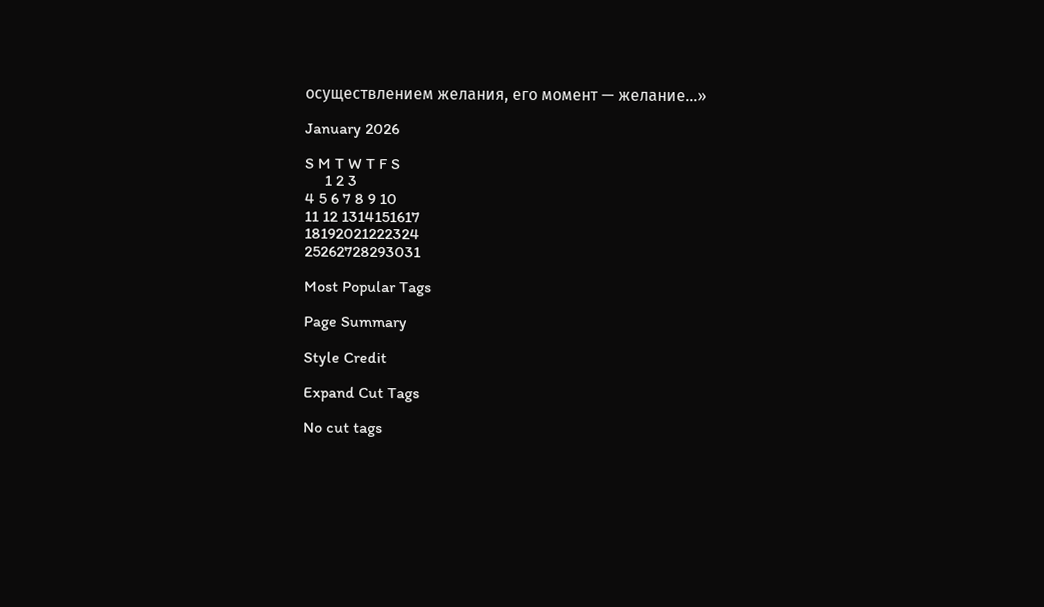осуществлением желания, его момент — желание…»

January 2026

S M T W T F S
     1 2 3
4 5 6 7 8 9 10
11 12 1314151617
18192021222324
25262728293031

Most Popular Tags

Page Summary

Style Credit

Expand Cut Tags

No cut tags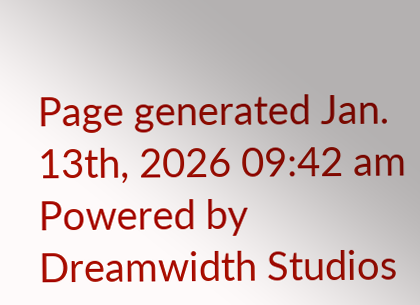Page generated Jan. 13th, 2026 09:42 am
Powered by Dreamwidth Studios